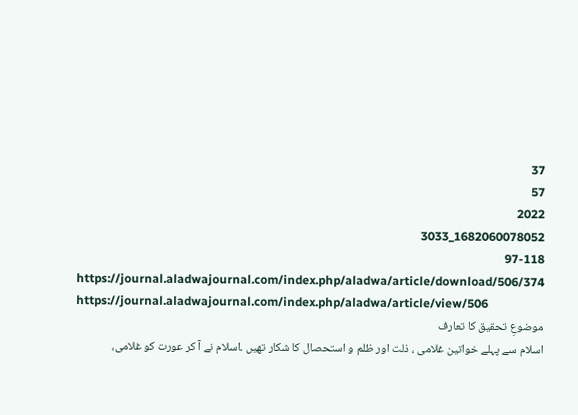37
57
2022
1682060078052_3033
97-118
https://journal.aladwajournal.com/index.php/aladwa/article/download/506/374
https://journal.aladwajournal.com/index.php/aladwa/article/view/506
موضوعِ تحقیق کا تعارف
اسلام سے پہلے خواتین غلامی ، ذلت اور ظلم و استحصال کا شکار تھیں ۔اسلام نے آ کر عورت کو غلامی،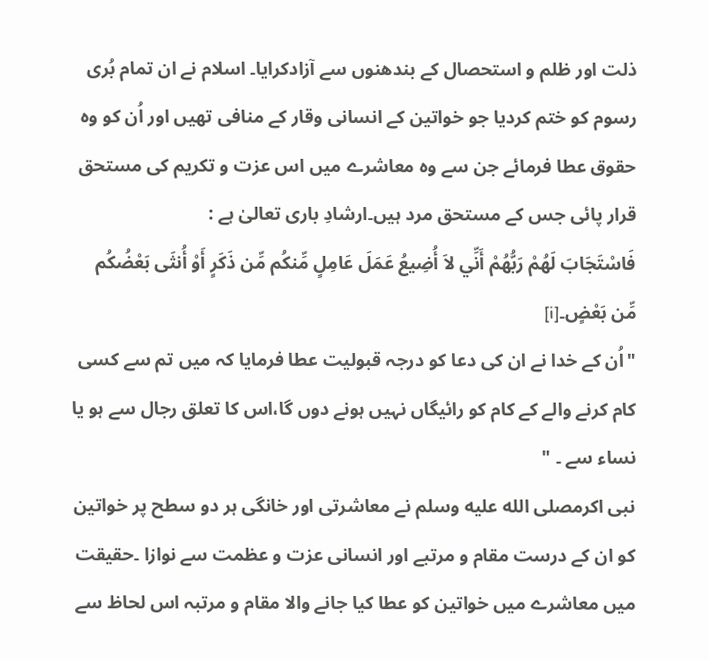ذلت اور ظلم و استحصال کے بندھنوں سے آزادکرایا۔ اسلام نے ان تمام بُری رسوم کو ختم کردیا جو خواتین کے انسانی وقار کے منافی تھیں اور اُن کو وہ حقوق عطا فرمائے جن سے وہ معاشرے میں اس عزت و تکریم کی مستحق قرار پائی جس کے مستحق مرد ہیں۔ارشادِ باری تعالیٰ ہے :
فَاسْتَجَابَ لَهُمْ رَبُّهُمْ أَنِّي لاَ أُضِيعُ عَمَلَ عَامِلٍ مِّنكُم مِّن ذَكَرٍ أَوْ أُنثَى بَعْضُكُم مِّن بَعْضٍ۔[i]
"اُن کے خدا نے ان کی دعا کو درجہ قبولیت عطا فرمایا کہ میں تم سے کسی کام کرنے والے کے کام کو رائیگاں نہیں ہونے دوں گا،اس کا تعلق رجال سے ہو یا نساء سے ۔ "
نبی اکرمصلى الله عليه وسلم نے معاشرتی اور خانگی ہر دو سطح پر خواتین کو ان کے درست مقام و مرتبے اور انسانی عزت و عظمت سے نوازا ۔حقیقت میں معاشرے میں خواتین کو عطا کیا جانے والا مقام و مرتبہ اس لحاظ سے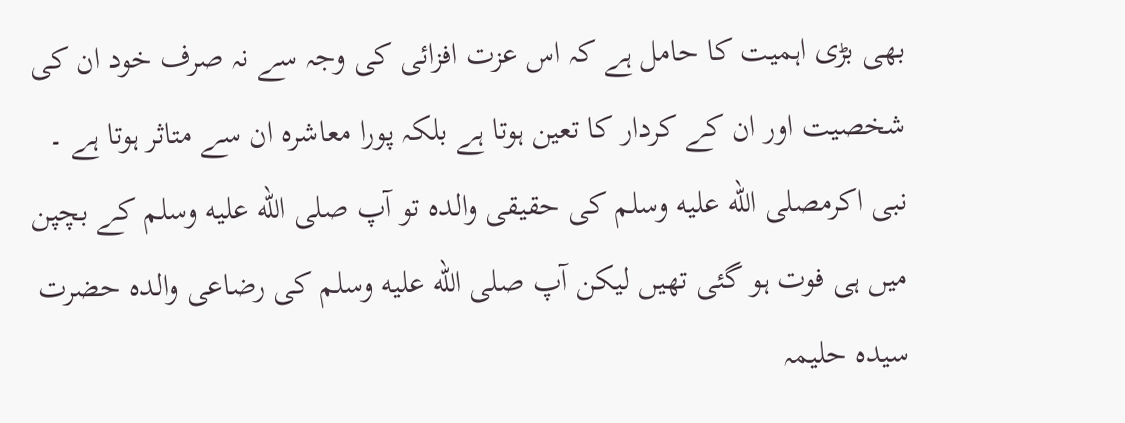بھی بڑی اہمیت کا حامل ہے کہ اس عزت افزائی کی وجہ سے نہ صرف خود ان کی شخصیت اور ان کے کردار کا تعین ہوتا ہے بلکہ پورا معاشرہ ان سے متاثر ہوتا ہے ۔ نبی اکرمصلى الله عليه وسلم کی حقیقی والدہ تو آپ صلى الله عليه وسلم کے بچپن میں ہی فوت ہو گئی تھیں لیکن آپ صلى الله عليه وسلم کی رضاعی والدہ حضرت سیدہ حلیمہ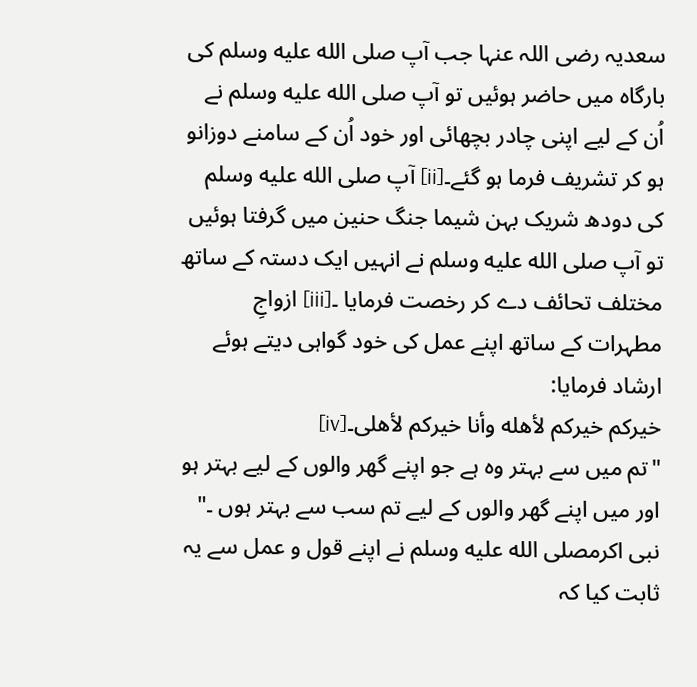سعدیہ رضی اللہ عنہا جب آپ صلى الله عليه وسلم کی بارگاہ میں حاضر ہوئیں تو آپ صلى الله عليه وسلم نے اُن کے لیے اپنی چادر بچھائی اور خود اُن کے سامنے دوزانو ہو کر تشریف فرما ہو گئے۔[ii] آپ صلى الله عليه وسلم کی دودھ شریک بہن شیما جنگ حنین میں گرفتا ہوئیں تو آپ صلى الله عليه وسلم نے انہیں ایک دستہ کے ساتھ مختلف تحائف دے کر رخصت فرمایا ۔[iii] ازواجِ مطہرات کے ساتھ اپنے عمل کی خود گواہی دیتے ہوئے ارشاد فرمایا:
خیرکم خیرکم لأهله وأنا خیرکم لأهلی۔[iv]
"تم میں سے بہتر وہ ہے جو اپنے گھر والوں کے لیے بہتر ہو اور میں اپنے گھر والوں کے لیے تم سب سے بہتر ہوں ۔"
نبی اکرمصلى الله عليه وسلم نے اپنے قول و عمل سے یہ ثابت کیا کہ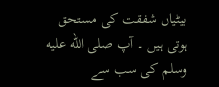بیٹیاں شفقت کی مستحق ہوتی ہیں ۔ آپ صلى الله عليه وسلم کی سب سے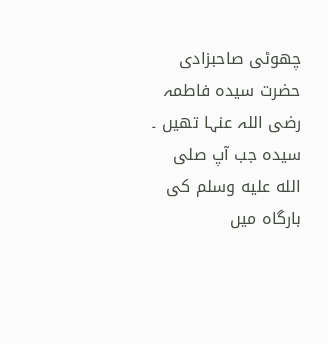چھوٹی صاحبزادی حضرت سیدہ فاطمہ رضی اللہ عنہا تھیں ۔ سیدہ جب آپ صلى الله عليه وسلم کی بارگاہ میں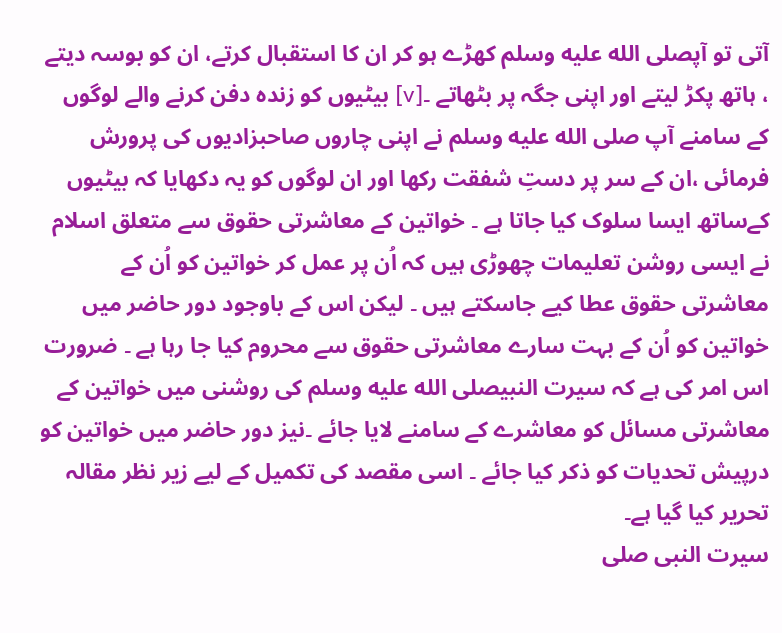آتی تو آپصلى الله عليه وسلم کھڑے ہو کر ان کا استقبال کرتے، ان کو بوسہ دیتے ، ہاتھ پکڑ لیتے اور اپنی جگہ پر بٹھاتے ۔[v] بیٹیوں کو زندہ دفن کرنے والے لوگوں کے سامنے آپ صلى الله عليه وسلم نے اپنی چاروں صاحبزادیوں کی پرورش فرمائی ،ان کے سر پر دستِ شفقت رکھا اور ان لوگوں کو یہ دکھایا کہ بیٹیوں کےساتھ ایسا سلوک کیا جاتا ہے ۔ خواتین کے معاشرتی حقوق سے متعلق اسلام نے ایسی روشن تعلیمات چھوڑی ہیں کہ اُن پر عمل کر خواتین کو اُن کے معاشرتی حقوق عطا کیے جاسکتے ہیں ۔ لیکن اس کے باوجود دور حاضر میں خواتین کو اُن کے بہت سارے معاشرتی حقوق سے محروم کیا جا رہا ہے ۔ ضرورت اس امر کی ہے کہ سیرت النبیصلى الله عليه وسلم کی روشنی میں خواتین کے معاشرتی مسائل کو معاشرے کے سامنے لایا جائے ۔نیز دور حاضر میں خواتین کو درپیش تحدیات کو ذکر کیا جائے ۔ اسی مقصد کی تکمیل کے لیے زیر نظر مقالہ تحریر کیا گیا ہے۔
سیرت النبی صلى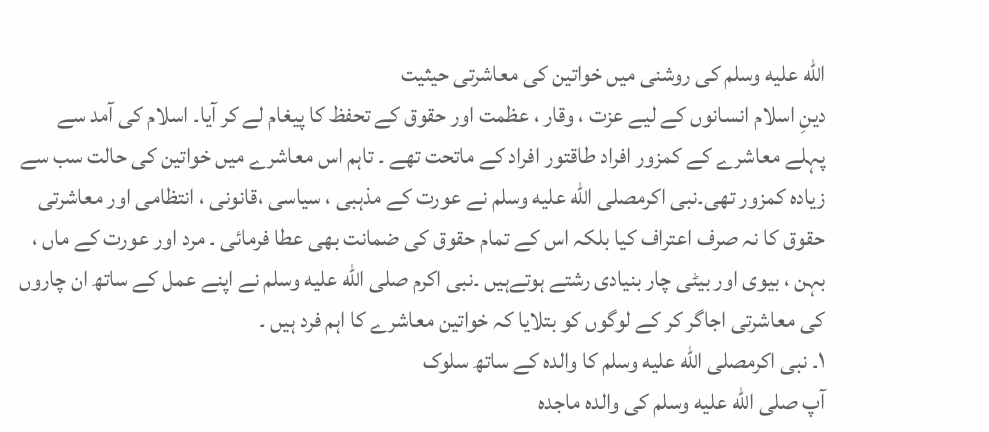الله عليه وسلم کی روشنی میں خواتین کی معاشرتی حیثیت
دینِ اسلام انسانوں کے لیے عزت ، وقار ، عظمت اور حقوق کے تحفظ کا پیغام لے کر آیا۔ اسلام کی آمد سے پہلے معاشرے کے کمزور افراد طاقتور افراد کے ماتحت تھے ۔ تاہم اس معاشرے میں خواتین کی حالت سب سے زیادہ کمزور تھی۔نبی اکرمصلى الله عليه وسلم نے عورت کے مذہبی ، سیاسی ،قانونی ، انتظامی اور معاشرتی حقوق کا نہ صرف اعتراف کیا بلکہ اس کے تمام حقوق کی ضمانت بھی عطا فرمائی ۔ مرد اور عورت کے ماں ، بہن ، بیوی اور بیٹی چار بنیادی رشتے ہوتےہیں ۔نبی اکرم صلى الله عليه وسلم نے اپنے عمل کے ساتھ ان چاروں کی معاشرتی اجاگر کر کے لوگوں کو بتلایا کہ خواتین معاشرے کا اہم فرد ہیں ۔
۱۔ نبی اکرمصلى الله عليه وسلم کا والدہ کے ساتھ سلوک
آپ صلى الله عليه وسلم کی والدہ ماجدہ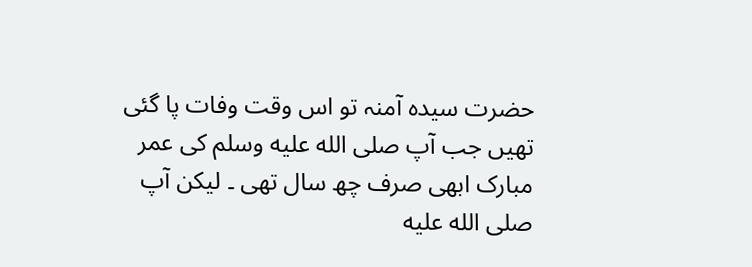حضرت سیدہ آمنہ تو اس وقت وفات پا گئی تھیں جب آپ صلى الله عليه وسلم کی عمر مبارک ابھی صرف چھ سال تھی ۔ لیکن آپ صلى الله عليه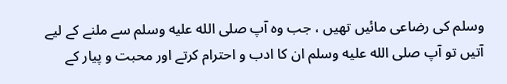وسلم کی رضاعی مائیں تھیں ، جب وہ آپ صلى الله عليه وسلم سے ملنے کے لیے آتیں تو آپ صلى الله عليه وسلم ان کا ادب و احترام کرتے اور محبت و پیار کے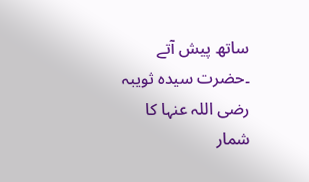ساتھ پیش آتے ۔حضرت سیدہ ثویبہ رضی اللہ عنہا کا شمار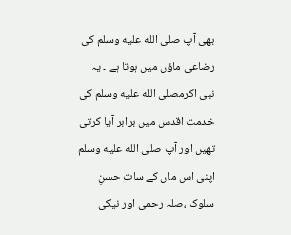بھی آپ صلى الله عليه وسلم کی رضاعی ماؤں میں ہوتا ہے ۔ یہ نبی اکرمصلى الله عليه وسلم کی خدمت اقدس میں برابر آیا کرتی تھیں اور آپ صلى الله عليه وسلم اپنی اس ماں کے سات حسنِ سلوک ،صلہ رحمی اور نیکی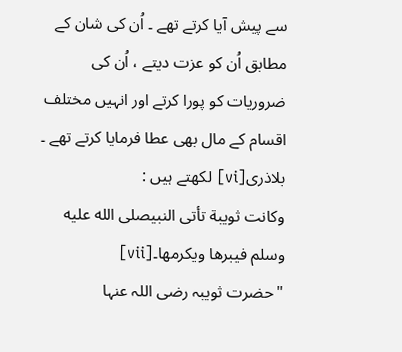سے پیش آیا کرتے تھے ۔ اُن کی شان کے مطابق اُن کو عزت دیتے ، اُن کی ضروریات کو پورا کرتے اور انہیں مختلف اقسام کے مال بھی عطا فرمایا کرتے تھے ۔ بلاذری[vi] لکھتے ہیں :
وکانت ثویبة تأتی النبیصلى الله عليه وسلم فیبرها ویکرمها۔[vii]
"حضرت ثویبہ رضی اللہ عنہا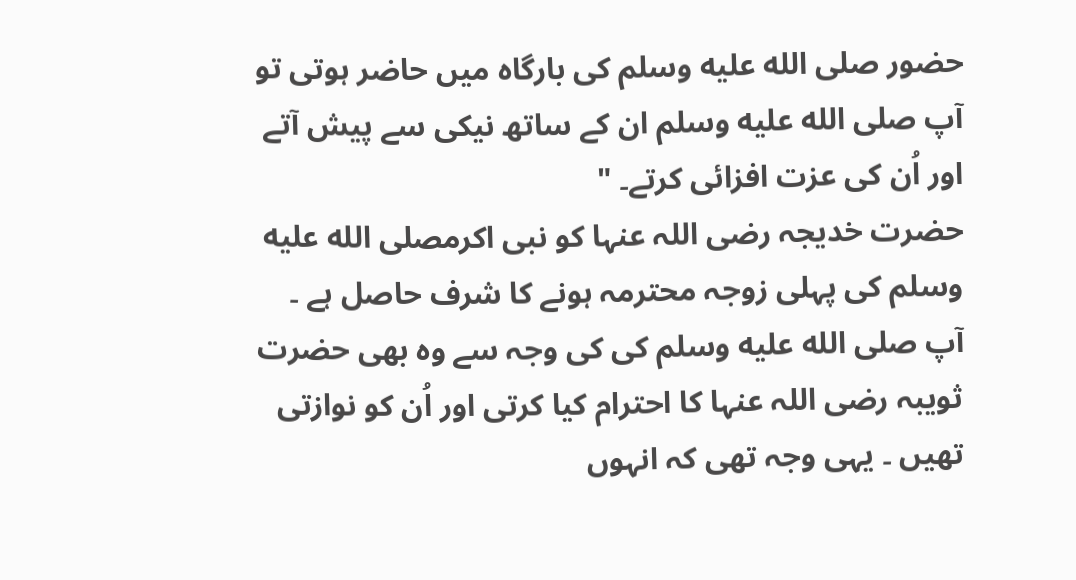حضور صلى الله عليه وسلم کی بارگاہ میں حاضر ہوتی تو آپ صلى الله عليه وسلم ان کے ساتھ نیکی سے پیش آتے اور اُن کی عزت افزائی کرتے۔ "
حضرت خدیجہ رضی اللہ عنہا کو نبی اکرمصلى الله عليه وسلم کی پہلی زوجہ محترمہ ہونے کا شرف حاصل ہے ۔ آپ صلى الله عليه وسلم کی کی وجہ سے وہ بھی حضرت ثویبہ رضی اللہ عنہا کا احترام کیا کرتی اور اُن کو نوازتی تھیں ۔ یہی وجہ تھی کہ انہوں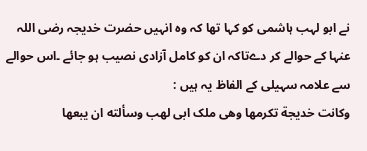نے ابو لہب ہاشمی کو کہا تھا کہ وہ انہیں حضرت خدیجہ رضی اللہ عنہا کے حوالے کر دےتاکہ ان کو کامل آزادی نصیب ہو جائے ۔اس حوالے سے علامہ سہیلی کے الفاظ یہ ہیں :
وکانت خدیجة تکرمها وهی ملک ابی لهب وسألته ان یبعها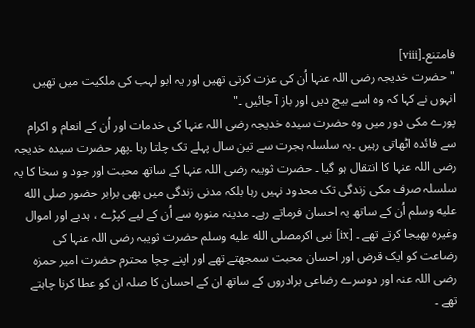فامتنع۔[viii]
"حضرت خدیجہ رضی اللہ عنہا اُن کی عزت کرتی تھیں اور یہ ابو لہب کی ملکیت میں تھیں انہوں نے کہا کہ وہ اسے بیچ دیں اور باز آ جائیں ۔"
پورے مکی دور میں وہ حضرت سیدہ خدیجہ رضی اللہ عنہا کی خدمات اور اُن کے انعام و اکرام سے فائدہ اٹھاتی رہیں ۔یہ سلسلہ ہجرت سے تین سال پہلے تک چلتا رہا ۔پھر حضرت سیدہ خدیجہ رضی اللہ عنہا کا انتقال ہو گیا ۔ حضرت ثویبہ رضی اللہ عنہا کے ساتھ محبت اور جود و سخا کا یہ سلسلہ صرف مکی زندگی تک محدود نہیں رہا بلکہ مدنی زندگی میں بھی برابر حضور صلى الله عليه وسلم اُن کے ساتھ یہ احسان فرماتے رہے۔ مدینہ منورہ سے اُن کے لیے کپڑے ، ہدیے اور اموال وغیرہ بھیجا کرتے تھے ۔ [ix] نبی اکرمصلى الله عليه وسلم حضرت ثویبہ رضی اللہ عنہا کی رضاعت کو ایک قرض اور احسان محبت سمجھتے تھے اور اپنے چچا محترم حضرت امیر حمزہ رضی اللہ عنہ اور دوسرے رضاعی برادروں کے ساتھ ان کے احسان کا صلہ ان کو عطا کرنا چاہتے تھے ۔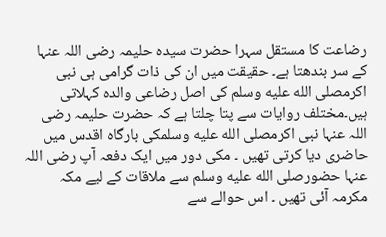رضاعت کا مستقل سہرا حضرت سیدہ حلیمہ رضی اللہ عنہا کے سر بندھتا ہے۔ حقیقت میں ان کی ذات گرامی ہی نبی اکرمصلى الله عليه وسلم کی اصل رضاعی والدہ کہلاتی ہیں۔مختلف روایات سے پتا چلتا ہے کہ حضرت حلیمہ رضی اللہ عنہا نبی اکرمصلى الله عليه وسلمکی بارگاہ اقدس میں حاضری دیا کرتی تھیں ۔ مکی دور میں ایک دفعہ آپ رضی اللہ عنہا حضورصلى الله عليه وسلم سے ملاقات کے لیے مکہ مکرمہ آئی تھیں ۔ اس حوالے سے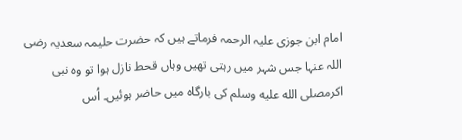امام ابن جوزی علیہ الرحمہ فرماتے ہیں کہ حضرت حلیمہ سعدیہ رضی اللہ عنہا جس شہر میں رہتی تھیں وہاں قحط نازل ہوا تو وہ نبی اکرمصلى الله عليه وسلم کی بارگاہ میں حاضر ہوئیں۔ اُس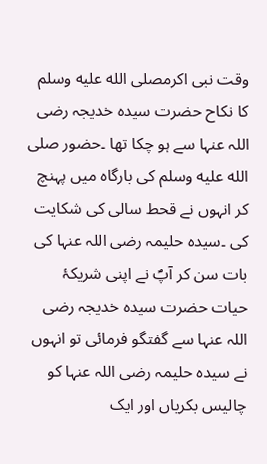وقت نبی اکرمصلى الله عليه وسلم کا نکاح حضرت سیدہ خدیجہ رضی اللہ عنہا سے ہو چکا تھا ۔حضور صلى الله عليه وسلم کی بارگاہ میں پہنچ کر انہوں نے قحط سالی کی شکایت کی ۔سیدہ حلیمہ رضی اللہ عنہا کی بات سن کر آپؐ نے اپنی شریکۂ حیات حضرت سیدہ خدیجہ رضی اللہ عنہا سے گفتگو فرمائی تو انہوں نے سیدہ حلیمہ رضی اللہ عنہا کو چالیس بکریاں اور ایک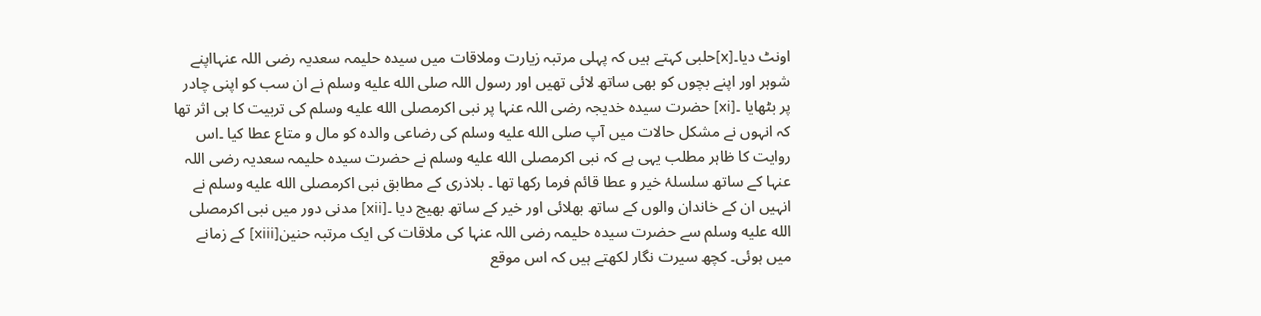اونٹ دیا۔[x]حلبی کہتے ہیں کہ پہلی مرتبہ زیارت وملاقات میں سیدہ حلیمہ سعدیہ رضی اللہ عنہااپنے شوہر اور اپنے بچوں کو بھی ساتھ لائی تھیں اور رسول اللہ صلى الله عليه وسلم نے ان سب کو اپنی چادر پر بٹھایا ۔[xi] حضرت سیدہ خدیجہ رضی اللہ عنہا پر نبی اکرمصلى الله عليه وسلم کی تربیت کا ہی اثر تھا کہ انہوں نے مشکل حالات میں آپ صلى الله عليه وسلم کی رضاعی والدہ کو مال و متاع عطا کیا ۔اس روایت کا ظاہر مطلب یہی ہے کہ نبی اکرمصلى الله عليه وسلم نے حضرت سیدہ حلیمہ سعدیہ رضی اللہ عنہا کے ساتھ سلسلۂ خیر و عطا قائم فرما رکھا تھا ۔ بلاذری کے مطابق نبی اکرمصلى الله عليه وسلم نے انہیں ان کے خاندان والوں کے ساتھ بھلائی اور خیر کے ساتھ بھیج دیا ۔[xii] مدنی دور میں نبی اکرمصلى الله عليه وسلم سے حضرت سیدہ حلیمہ رضی اللہ عنہا کی ملاقات کی ایک مرتبہ حنین[xiii] کے زمانے میں ہوئی۔ کچھ سیرت نگار لکھتے ہیں کہ اس موقع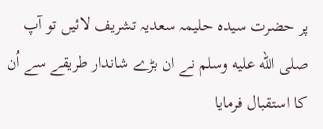پر حضرت سیدہ حلیمہ سعدیہ تشریف لائیں تو آپ صلى الله عليه وسلم نے ان بڑے شاندار طریقے سے اُن کا استقبال فرمایا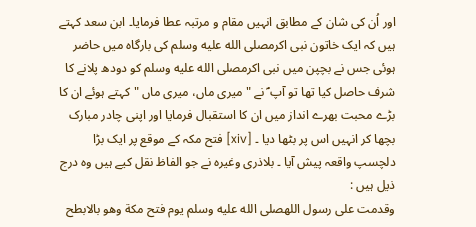اور اُن کی شان کے مطابق انہیں مقام و مرتبہ عطا فرمایا۔ ابن سعد کہتے ہیں کہ ایک خاتون نبی اکرمصلى الله عليه وسلم کی بارگاہ میں حاضر ہوئی جس نے بچپن میں نبی اکرمصلى الله عليه وسلم کو دودھ پلانے کا شرف حاصل کیا تھا تو آپ ؐ نے "میری ماں، میری ماں "کہتے ہوئے ان کا بڑے محبت بھرے انداز میں ان کا استقبال فرمایا اور اپنی چادر مبارک بچھا کر انہیں اس پر بٹھا دیا ۔ [xiv] فتح مکہ کے موقع پر ایک بڑا دلچسپ واقعہ پیش آیا ۔ بلاذری وغیرہ نے جو الفاظ نقل کیے ہیں وہ درج ذیل ہیں :
وقدمت علی رسول اللهصلى الله عليه وسلم یوم فتح مکة وهو بالابطح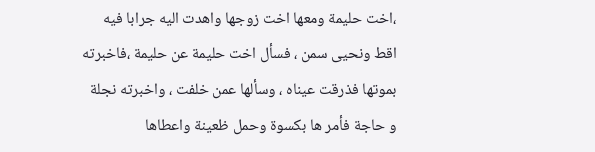،اخت حلیمة ومعها اخت زوجها واهدت الیه جرابا فیه اقط ونحیی سمن ، فسأل اخت حلیمة عن حلیمة ،فاخبرته بموتها فذرقت عیناه ، وسألها عمن خلفت ، واخبرته نجلة و حاجة فأمر ها بکسوة وحمل ظعینة واعطاها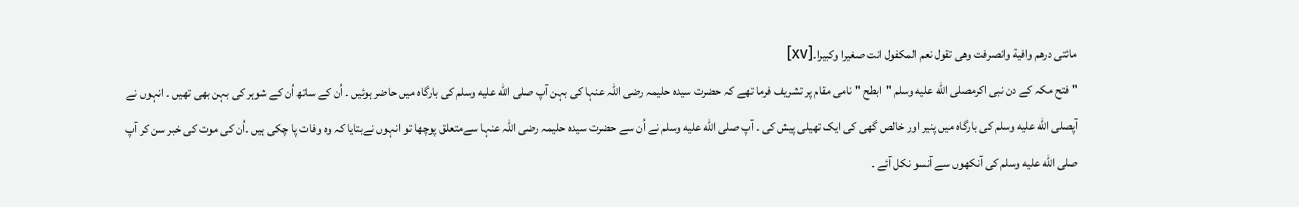مائتی درهم وافیة وانصرفت وهی تقول نعم المکفول انت صغیرا وکبیرا۔[xv]
" فتح مکہ کے دن نبی اکرمصلى الله عليه وسلم "ابطح " نامی مقام پر تشریف فرما تھے کہ حضرت سیدہ حلیمہ رضی اللہ عنہا کی بہن آپ صلى الله عليه وسلم کی بارگاہ میں حاضر ہوئیں ۔ اُن کے ساتھ اُن کے شوہر کی بہن بھی تھیں ۔ انہوں نے آپصلى الله عليه وسلم کی بارگاہ میں پنیر اور خالص گھی کی ایک تھیلی پیش کی ۔ آپ صلى الله عليه وسلم نے اُن سے حضرت سیدہ حلیمہ رضی اللہ عنہا سےمتعلق پوچھا تو انہوں نےبتایا کہ وہ وفات پا چکی ہیں ۔اُن کی موت کی خبر سن کر آپ صلى الله عليه وسلم کی آنکھوں سے آنسو نکل آئے ۔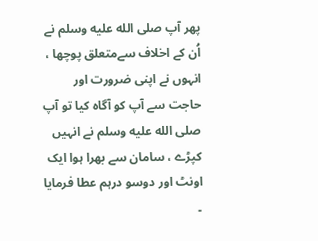پھر آپ صلى الله عليه وسلم نے اُن کے اخلاف سےمتعلق پوچھا ، انہوں نے اپنی ضرورت اور حاجت سے آپ کو آگاہ کیا تو آپ صلى الله عليه وسلم نے انہیں کپڑے ، سامان سے بھرا ہوا ایک اونٹ اور دوسو درہم عطا فرمایا ۔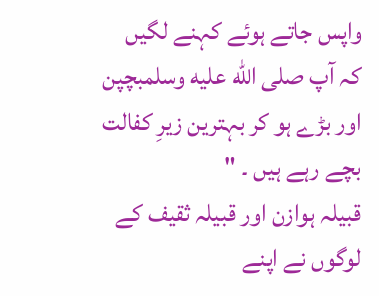واپس جاتے ہوئے کہنے لگیں کہ آپ صلى الله عليه وسلمبچپن اور بڑے ہو کر بہترین زیرِ کفالت بچے رہے ہیں ۔ "
قبیلہ ہوازن اور قبیلہ ثقیف کے لوگوں نے اپنے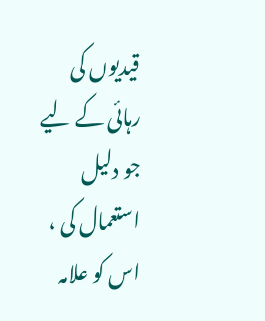قیدیوں کی رہائی کے لیے جو دلیل استعمال کی ، اس کو علامہ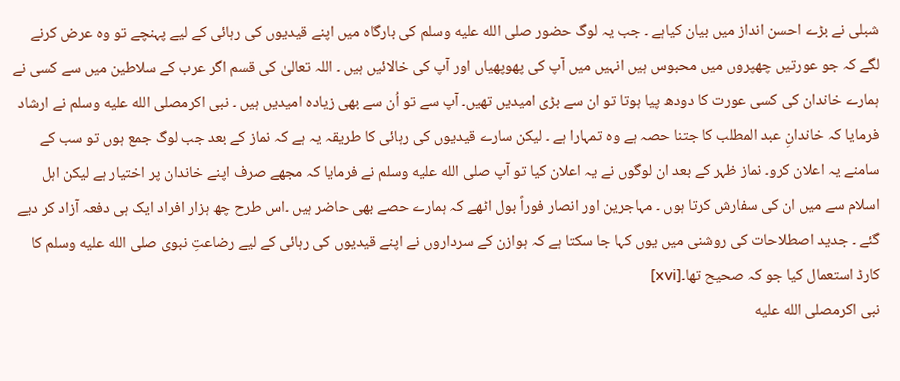شبلی نے بڑے احسن انداز میں بیان کیاہے ۔ جب یہ لوگ حضور صلى الله عليه وسلم کی بارگاہ میں اپنے قیدیوں کی رہائی کے لیے پہنچے تو وہ عرض کرنے لگے کہ جو عورتیں چھپروں میں محبوس ہیں انہیں میں آپ کی پھوپھیاں اور آپ کی خالائیں ہیں ۔ اللہ تعالیٰ کی قسم اگر عرب کے سلاطین میں سے کسی نے ہمارے خاندان کی کسی عورت کا دودھ پیا ہوتا تو ان سے بڑی امیدیں تھیں۔ آپ سے تو اُن سے بھی زیادہ امیدیں ہیں ۔ نبی اکرمصلى الله عليه وسلم نے ارشاد فرمایا کہ خاندانِ عبد المطلب کا جتنا حصہ ہے وہ تمہارا ہے ۔ لیکن سارے قیدیوں کی رہائی کا طریقہ یہ ہے کہ نماز کے بعد جب لوگ جمع ہوں تو سب کے سامنے یہ اعلان کرو۔ نماز ظہر کے بعد ان لوگوں نے یہ اعلان کیا تو آپ صلى الله عليه وسلم نے فرمایا کہ مجھے صرف اپنے خاندان پر اختیار ہے لیکن اہل اسلام سے میں ان کی سفارش کرتا ہوں ۔ مہاجرین اور انصار فوراً بول اٹھے کہ ہمارے حصے بھی حاضر ہیں ۔اس طرح چھ ہزار افراد ایک ہی دفعہ آزاد کر دیے گئے ۔ جدید اصطلاحات کی روشنی میں یوں کہا جا سکتا ہے کہ ہوازن کے سرداروں نے اپنے قیدیوں کی رہائی کے لیے رضاعتِ نبوی صلى الله عليه وسلم کا کارڈ استعمال کیا جو کہ صحیح تھا۔[xvi]
نبی اکرمصلى الله عليه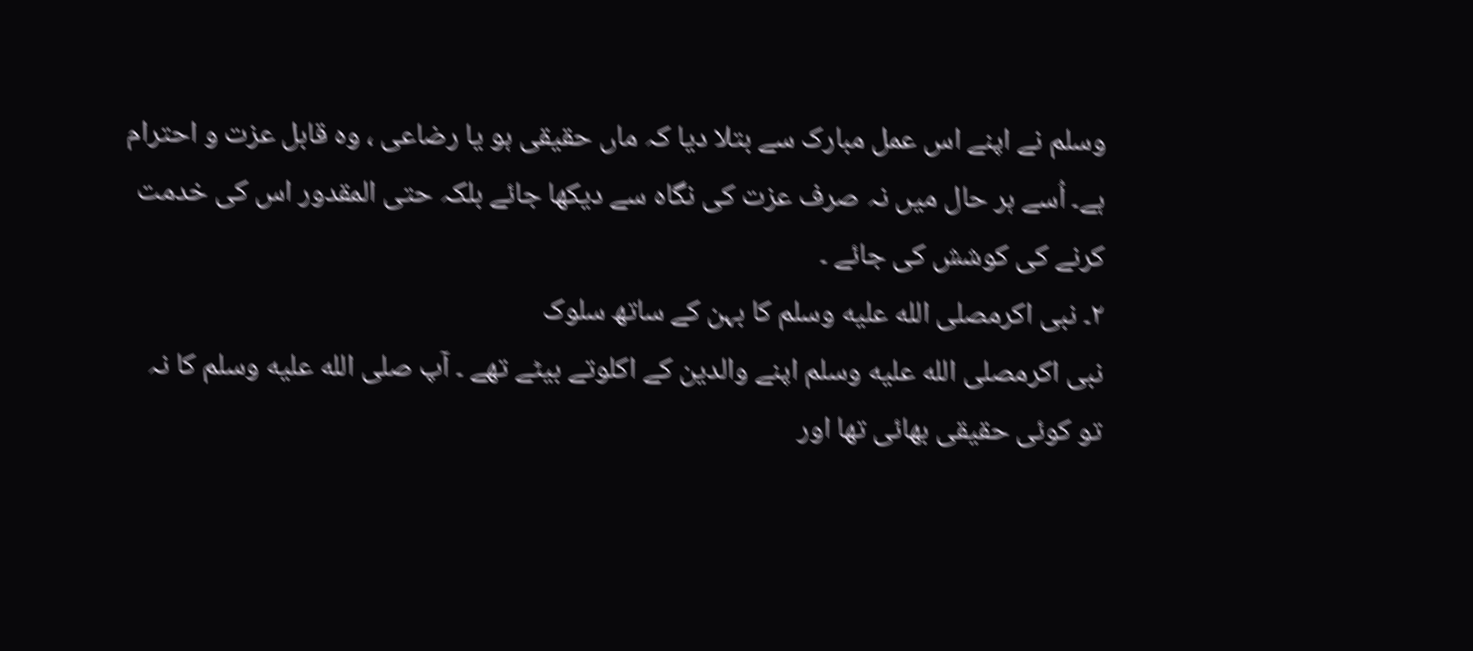وسلم نے اپنے اس عمل مبارک سے بتلا دیا کہ ماں حقیقی ہو یا رضاعی ، وہ قابل عزت و احترام ہے۔ اُسے ہر حال میں نہ صرف عزت کی نگاہ سے دیکھا جائے بلکہ حتی المقدور اس کی خدمت کرنے کی کوشش کی جائے ۔
۲۔ نبی اکرمصلى الله عليه وسلم کا بہن کے ساتھ سلوک
نبی اکرمصلى الله عليه وسلم اپنے والدین کے اکلوتے بیٹے تھے ۔ آپ صلى الله عليه وسلم کا نہ تو کوئی حقیقی بھائی تھا اور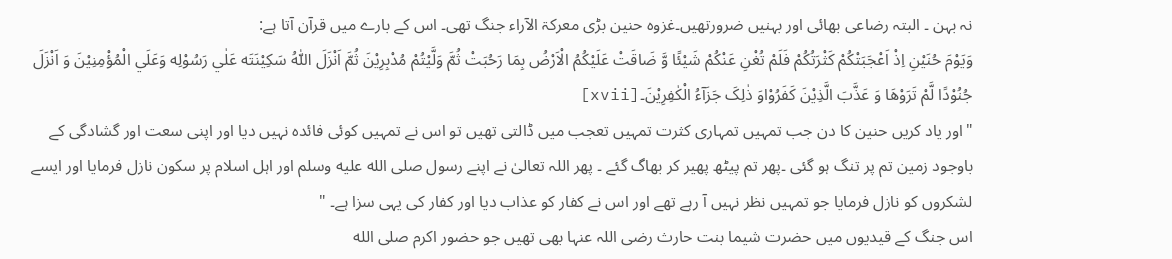نہ بہن ۔ البتہ رضاعی بھائی اور بہنیں ضرورتھیں۔غزوہ حنین بڑی معرکۃ الآراء جنگ تھی۔ اس کے بارے میں قرآن آتا ہے:
وَيَوْمَ حُنَيْنِ اِذْ اَعْجَبَتْكُمْ کَثْرَتُكُمْ فَلَمْ تُغْنِ عَنْكُمْ شَيْئًا وَّ ضَاقَتْ عَلَيْكُمُ الْاَرْضُ بِمَا رَحُبَتْ ثُمَّ وَلَّيْتُمْ مُدْبِرِيْنَ ثُمَّ اَنْزَلَ اللّٰهُ سَكِيْنَتَه عَلٰي رَسُوْلِه وَعَلَي الْمُؤْمِنِيْنَ وَ اَنْزَلَ جُنُوْدًا لَّمْ تَرَوْهَا وَ عَذَّبَ الَّذِيْنَ کَفَرُوْاوَ ذٰلِکَ جَزَآءُ الْکٰفِرِیْنَ۔[xvii]
"اور یاد کریں حنین کا دن جب تمہیں تمہاری کثرت تمہیں تعجب میں ڈالتی تھیں تو اس نے تمہیں کوئی فائدہ نہیں دیا اور اپنی سعت اور گشادگی کے باوجود زمین تم پر تنگ ہو گئی ۔پھر تم پیٹھ پھیر کر بھاگ گئے ۔ پھر اللہ تعالیٰ نے اپنے رسول صلى الله عليه وسلم اور اہل اسلام پر سکون نازل فرمایا اور ایسے لشکروں کو نازل فرمایا جو تمہیں نظر نہیں آ رہے تھے اور اس نے کفار کو عذاب دیا اور کفار کی یہی سزا ہے۔ "
اس جنگ کے قیدیوں میں حضرت شیما بنت حارث رضی اللہ عنہا بھی تھیں جو حضور اکرم صلى الله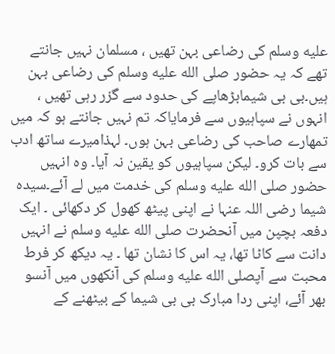عليه وسلم کی رضاعی بہن تھیں ، مسلمان نہیں جانتے تھے کہ یہ حضور صلى الله عليه وسلم کی رضاعی بہن ہیں۔بی بی شیمابڑھاپے کی حدود سے گزر رہی تھیں ، انہوں نے سپاہیوں سے فرمایاکہ تم نہیں جانتے ہو کہ میں تمھارے صاحب کی رضاعی بہن ہوں۔ لہذامیرے ساتھ ادب سے بات کرو۔ لیکن سپاہیوں کو یقین نہ آیا۔ وہ انہیں حضور صلى الله عليه وسلم کی خدمت میں لے آئے۔سیدہ شیما رضی اللہ عنہا نے اپنی پیٹھ کھول کر دکھائی ۔ ایک دفعہ بچپن میں آنحضرت صلى الله عليه وسلم نے انہیں دانت سے کاٹا تھا، یہ اس کا نشان تھا ۔ یہ دیکھ کر فرط محبت سے آپصلى الله عليه وسلم کی آنکھوں میں آنسو بھر آئے، اپنی ردا مبارک بی بی شیما کے بیٹھنے کے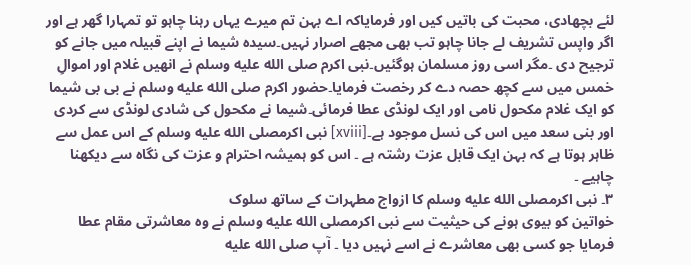لئے بچھادی، محبت کی باتیں کیں اور فرمایاکہ اے بہن تم میرے یہاں رہنا چاہو تو تمہارا گھر ہے اور اگر واپس تشریف لے جانا چاہو تب بھی مجھے اصرار نہیں۔سیدہ شیما نے اپنے قبیلہ میں جانے کو ترجیح دی ۔مگر اسی روز مسلمان ہوگئیں۔نبی اکرم صلى الله عليه وسلم نے انھیں غلام اور اموالِ خمس میں سے کچھ حصہ دے کر رخصت فرمایا۔حضور اکرم صلى الله عليه وسلم نے بی بی شیما کو ایک غلام مکحول نامی اور ایک لونڈی عطا فرمائی۔شیما نے مکحول کی شادی لونڈی سے کردی اور بنی سعد میں اس کی نسل موجود ہے۔[xviii] نبی اکرمصلى الله عليه وسلم کے اس عمل سے ظاہر ہوتا ہے کہ بہن ایک قابل عزت رشتہ ہے ۔ اس کو ہمیشہ احترام و عزت کی نگاہ سے دیکھنا چاہیے ۔
۳۔ نبی اکرمصلى الله عليه وسلم کا ازواج مطہرات کے ساتھ سلوک
خواتین کو بیوی ہونے کی حیثیت سے نبی اکرمصلى الله عليه وسلم نے وہ معاشرتی مقام عطا فرمایا جو کسی بھی معاشرے نے اسے نہیں دیا ۔ آپ صلى الله عليه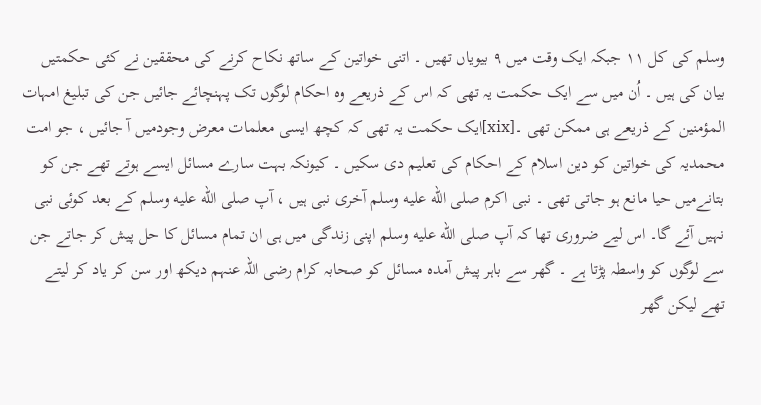وسلم کی کل ۱۱ جبکہ ایک وقت میں ۹ بیویاں تھیں ۔ اتنی خواتین کے ساتھ نکاح کرنے کی محققین نے کئی حکمتیں بیان کی ہیں ۔ اُن میں سے ایک حکمت یہ تھی کہ اس کے ذریعے وہ احکام لوگوں تک پہنچائے جائیں جن کی تبلیغ امہات المؤمنین کے ذریعے ہی ممکن تھی ۔[xix]ایک حکمت یہ تھی کہ کچھ ایسی معلمات معرض وجودمیں آ جائیں ، جو امت محمدیہ کی خواتین کو دین اسلام کے احکام کی تعلیم دی سکیں ۔ کیونکہ بہت سارے مسائل ایسے ہوتے تھے جن کو بتانےمیں حیا مانع ہو جاتی تھی ۔ نبی اکرم صلى الله عليه وسلم آخری نبی ہیں ، آپ صلى الله عليه وسلم کے بعد کوئی نبی نہیں آئے گا۔ اس لیے ضروری تھا کہ آپ صلى الله عليه وسلم اپنی زندگی میں ہی ان تمام مسائل کا حل پیش کر جاتے جن سے لوگوں کو واسطہ پڑتا ہے ۔ گھر سے باہر پیش آمدہ مسائل کو صحابہ کرام رضی اللہ عنہم دیکھ اور سن کر یاد کر لیتے تھے لیکن گھر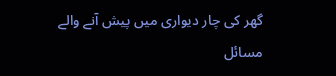گھر کی چار دیواری میں پیش آنے والے مسائل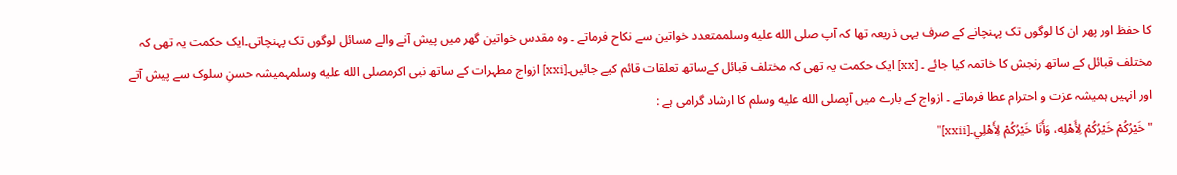کا حفظ اور پھر ان کا لوگوں تک پہنچانے کے صرف یہی ذریعہ تھا کہ آپ صلى الله عليه وسلممتعدد خواتین سے نکاح فرماتے ۔ وہ مقدس خواتین گھر میں پیش آنے والے مسائل لوگوں تک پہنچاتی۔ایک حکمت یہ تھی کہ مختلف قبائل کے ساتھ رنجش کا خاتمہ کیا جائے ۔ [xx] ایک حکمت یہ تھی کہ مختلف قبائل کےساتھ تعلقات قائم کیے جائیں۔[xxi] ازواج مطہرات کے ساتھ نبی اکرمصلى الله عليه وسلمہمیشہ حسنِ سلوک سے پیش آتے اور انہیں ہمیشہ عزت و احترام عطا فرماتے ۔ ازواج کے بارے میں آپصلى الله عليه وسلم کا ارشاد گرامی ہے :
"خَيْرُکُمْ خَيْرُکُمْ لِأَهْلِه، وَأَنَا خَيْرُکُمْ لِأَهْلِي۔[xxii]"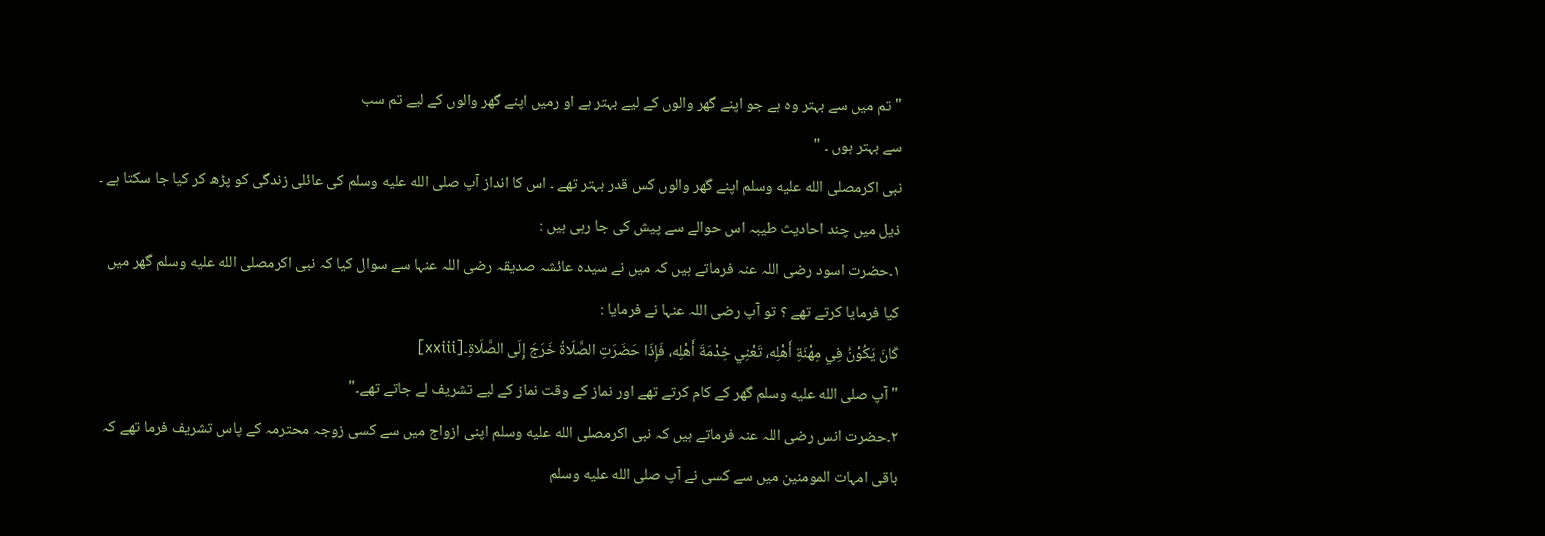"تم میں سے بہتر وہ ہے جو اپنے گھر والوں کے لیے بہتر ہے او رمیں اپنے گھر والوں کے لیے تم سب
سے بہتر ہوں ۔ "
نبی اکرمصلى الله عليه وسلم اپنے گھر والوں کس قدر بہتر تھے ۔ اس کا انداز آپ صلى الله عليه وسلم کی عائلی زندگی کو پڑھ کر کیا جا سکتا ہے ۔ ذیل میں چند احادیث طیبہ اس حوالے سے پیش کی جا رہی ہیں :
۱۔حضرت اسود رضی اللہ عنہ فرماتے ہیں کہ میں نے سیدہ عائشہ صدیقہ رضی اللہ عنہا سے سوال کیا کہ نبی اکرمصلى الله عليه وسلم گھر میں کیا فرمایا کرتے تھے ؟ تو آپ رضی اللہ عنہا نے فرمایا :
کَانَ يَکُوْنُ فِي مِهْنَةِ أَهْلِه، تَعْنِي خِدْمَةَ أَهْلِه، فَإِذَا حَضَرَتِ الصَّلَاةُ خَرَجَ إِلَی الصَّلَاةِ۔[xxiii]
" آپ صلى الله عليه وسلم گھر کے کام کرتے تھے اور نماز کے وقت نماز کے لیے تشریف لے جاتے تھے۔"
۲۔حضرت انس رضی اللہ عنہ فرماتے ہیں کہ نبی اکرمصلى الله عليه وسلم اپنی ازواج میں سے کسی زوجہ محترمہ کے پاس تشریف فرما تھے کہ باقی امہات المومنین میں سے کسی نے آپ صلى الله عليه وسلم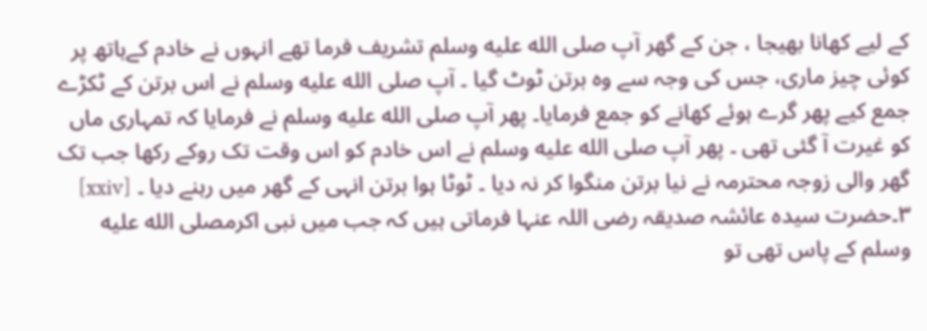کے لیے کھانا بھیجا ، جن کے گھر آپ صلى الله عليه وسلم تشریف فرما تھے انہوں نے خادم کےہاتھ پر کوئی چیز ماری، جس کی وجہ سے وہ برتن ٹوٹ گیا ۔ آپ صلى الله عليه وسلم نے اس برتن کے ٹکڑے جمع کیے پھر گرے ہوئے کھانے کو جمع فرمایا۔ پھر آپ صلى الله عليه وسلم نے فرمایا کہ تمہاری ماں کو غیرت آ گئی تھی ۔ پھر آپ صلى الله عليه وسلم نے اس خادم کو اس وقت تک روکے رکھا جب تک گھر والی زوجہ محترمہ نے نیا برتن منگوا کر نہ دیا ۔ ٹوٹا ہوا برتن انہی کے گھر میں رہنے دیا ۔ [xxiv]
۳۔حضرت سیدہ عائشہ صدیقہ رضی اللہ عنہا فرماتی ہیں کہ جب میں نبی اکرمصلى الله عليه وسلم کے پاس تھی تو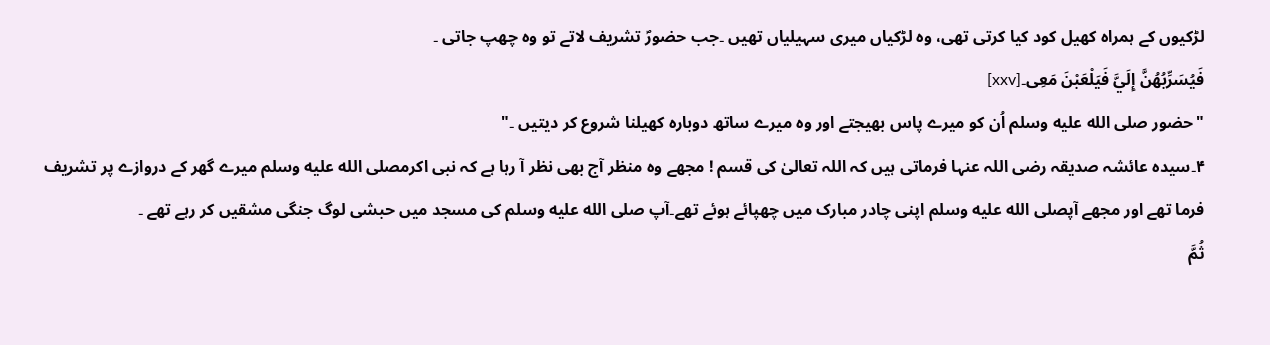لڑکیوں کے ہمراہ کھیل کود کیا کرتی تھی، وہ لڑکیاں میری سہیلیاں تھیں ۔جب حضورؐ تشریف لاتے تو وہ چھپ جاتی ۔
فَيُسَرِّبُهُنَّ إِلَيَّ فَيَلْعَبْنَ مَعِی۔[xxv]
"حضور صلى الله عليه وسلم اُن کو میرے پاس بھیجتے اور وہ میرے ساتھ دوبارہ کھیلنا شروع کر دیتیں ۔"
۴۔سیدہ عائشہ صدیقہ رضی اللہ عنہا فرماتی ہیں کہ اللہ تعالیٰ کی قسم ! مجھے وہ منظر آج بھی نظر آ رہا ہے کہ نبی اکرمصلى الله عليه وسلم میرے گھر کے دروازے پر تشریف فرما تھے اور مجھے آپصلى الله عليه وسلم اپنی چادر مبارک میں چھپائے ہوئے تھے۔آپ صلى الله عليه وسلم کی مسجد میں حبشی لوگ جنگی مشقیں کر رہے تھے ۔
ثُمَّ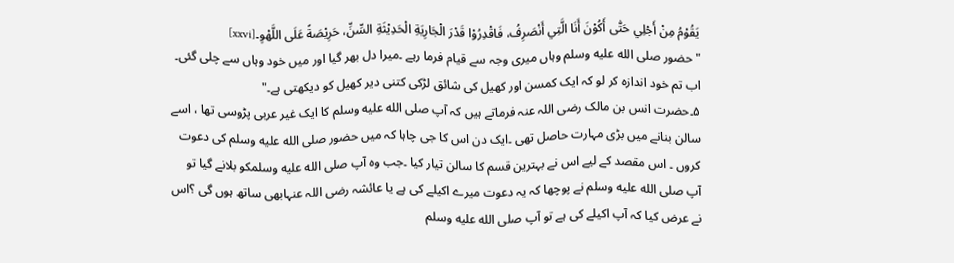يَقُوْمُ مِنْ أَجْلِي حَتّٰی أَکُوْنَ أَنَا الَّتِي أَنْصَرِفُ، فَاقْدِرُوْا قَدْرَ الْجَارِيَةِ الْحَدِيْثَةِ السِّنِّ، حَرِيْصَةً عَلَی اللَّهْوِ۔[xxvi]
"حضور صلى الله عليه وسلم وہاں میری وجہ سے قیام فرما رہے ۔میرا دل بھر گیا اور میں خود وہاں سے چلی گئی۔ اب تم خود اندازہ کر لو کہ ایک کمسن اور کھیل کی شائق لڑکی کتنی دیر کھیل کو دیکھتی ہے۔"
۵۔حضرت انس بن مالک رضی اللہ عنہ فرماتے ہیں کہ آپ صلى الله عليه وسلم کا ایک غیر عربی پڑوسی تھا ، اسے سالن بنانے میں بڑی مہارت حاصل تھی ۔ایک دن اس کا جی چاہا کہ میں حضور صلى الله عليه وسلم کی دعوت کروں ۔ اس مقصد کے لیے اس نے بہترین قسم کا سالن تیار کیا ۔جب وہ آپ صلى الله عليه وسلمکو بلانے گیا تو آپ صلى الله عليه وسلم نے پوچھا کہ یہ دعوت میرے اکیلے کی ہے یا عائشہ رضی اللہ عنہابھی ساتھ ہوں گی ؟اس نے عرض کیا کہ آپ اکیلے کی ہے تو آپ صلى الله عليه وسلم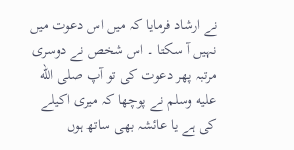نے ارشاد فرمایا کہ میں اس دعوت میں نہیں آ سکتا ۔ اس شخص نے دوسری مرتبہ پھر دعوت کی تو آپ صلى الله عليه وسلم نے پوچھا کہ میری اکیلے کی ہے یا عائشہ بھی ساتھ ہوں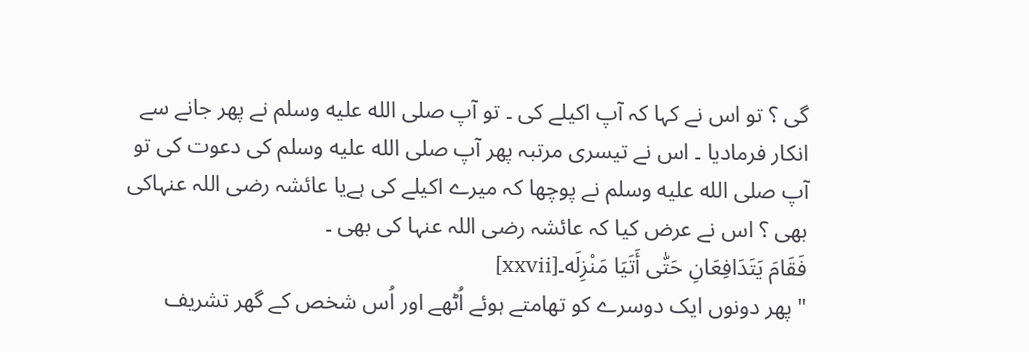گی ؟ تو اس نے کہا کہ آپ اکیلے کی ۔ تو آپ صلى الله عليه وسلم نے پھر جانے سے انکار فرمادیا ۔ اس نے تیسری مرتبہ پھر آپ صلى الله عليه وسلم کی دعوت کی تو آپ صلى الله عليه وسلم نے پوچھا کہ میرے اکیلے کی ہےیا عائشہ رضی اللہ عنہاکی بھی ؟ اس نے عرض کیا کہ عائشہ رضی اللہ عنہا کی بھی ۔
فَقَامَ يَتَدَافِعَانِ حَتّٰی أَتَيَا مَنْزِلَه۔[xxvii]
" پھر دونوں ایک دوسرے کو تھامتے ہوئے اُٹھے اور اُس شخص کے گھر تشریف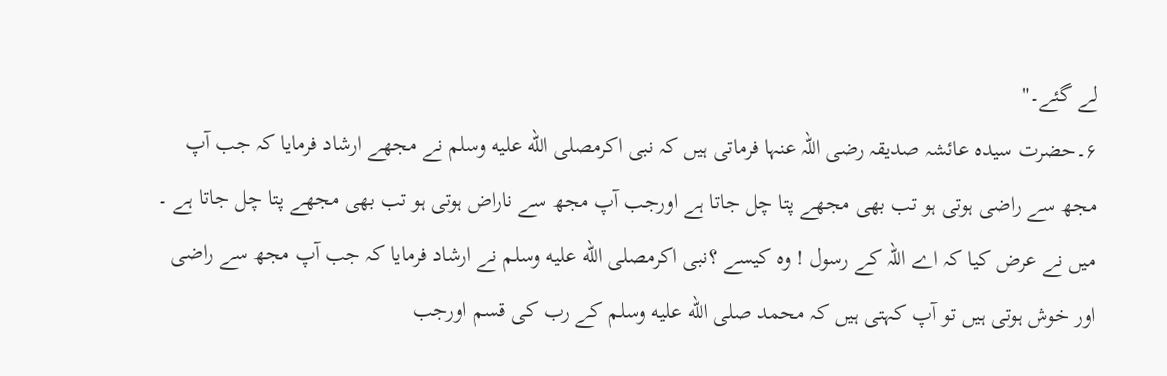لے گئے۔"
۶۔حضرت سیدہ عائشہ صدیقہ رضی اللہ عنہا فرماتی ہیں کہ نبی اکرمصلى الله عليه وسلم نے مجھے ارشاد فرمایا کہ جب آپ مجھ سے راضی ہوتی ہو تب بھی مجھے پتا چل جاتا ہے اورجب آپ مجھ سے ناراض ہوتی ہو تب بھی مجھے پتا چل جاتا ہے ۔ میں نے عرض کیا کہ اے اللہ کے رسول ! وہ کیسے ؟نبی اکرمصلى الله عليه وسلم نے ارشاد فرمایا کہ جب آپ مجھ سے راضی اور خوش ہوتی ہیں تو آپ کہتی ہیں کہ محمد صلى الله عليه وسلم کے رب کی قسم اورجب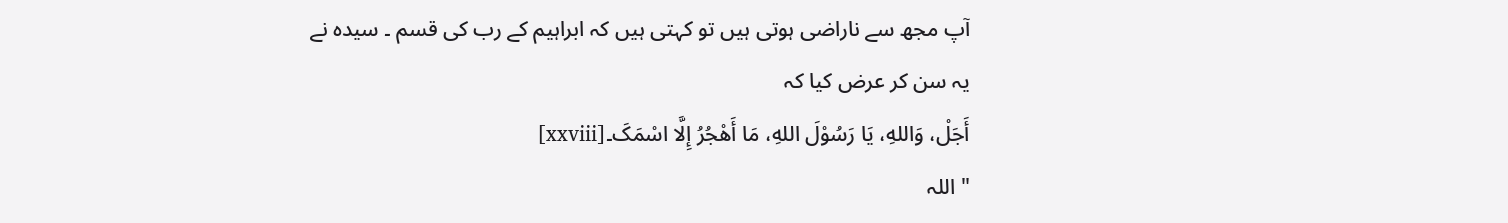آپ مجھ سے ناراضی ہوتی ہیں تو کہتی ہیں کہ ابراہیم کے رب کی قسم ۔ سیدہ نے یہ سن کر عرض کیا کہ
أَجَلْ، وَاللهِ، يَا رَسُوْلَ اللهِ، مَا أَهْجُرُ إِلَّا اسْمَکَ۔[xxviii]
" اللہ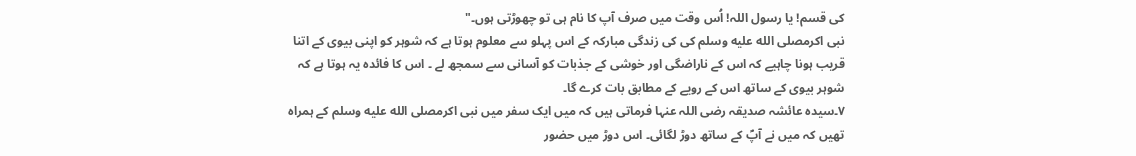کی قسم! یا رسول اللہ! اُس وقت میں صرف آپ کا نام ہی تو چھوڑتی ہوں۔"
نبی اکرمصلى الله عليه وسلم کی کی زندگی مبارکہ کے اس پہلو سے معلوم ہوتا ہے کہ شوہر کو اپنی بیوی کے اتنا قریب ہونا چاہیے کہ اس کے ناراضگی اور خوشی کے جذبات کو آسانی سے سمجھ لے ۔ اس کا فائدہ یہ ہوتا ہے کہ شوہر بیوی کے ساتھ اس کے رویے کے مطابق بات کرے گا۔
۷۔سیدہ عائشہ صدیقہ رضی اللہ عنہا فرماتی ہیں کہ میں ایک سفر میں نبی اکرمصلى الله عليه وسلم کے ہمراہ تھیں کہ میں نے آپؐ کے ساتھ دوڑ لگائی۔ اس دوڑ میں حضور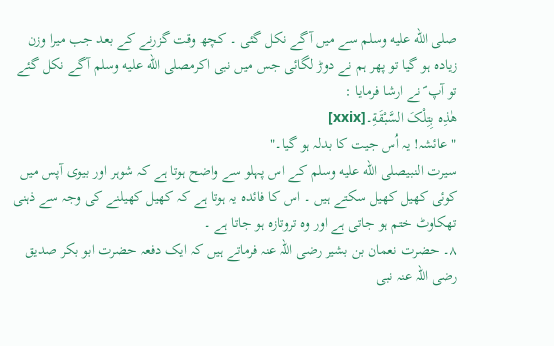صلى الله عليه وسلم سے میں آگے نکل گئی ۔ کچھ وقت گزرنے کے بعد جب میرا وزن زیادہ ہو گیا تو پھر ہم نے دوڑ لگائی جس میں نبی اکرمصلى الله عليه وسلم آگے نکل گئے تو آپ ؐ نے ارشا فرمایا :
هٰذِه بِتِلْکَ السَّبْقَةِ۔[xxix]
" عائشہ! یہ اُس جیت کا بدلہ ہو گیا۔"
سیرت النبیصلى الله عليه وسلم کے اس پہلو سے واضح ہوتا ہے کہ شوہر اور بیوی آپس میں کوئی کھیل کھیل سکتے ہیں ۔ اس کا فائدہ یہ ہوتا ہے کہ کھیل کھیلنے کی وجہ سے ذہنی تھکاوٹ ختم ہو جاتی ہے اور وہ تروتازہ ہو جاتا ہے ۔
۸۔ حضرت نعمان بن بشیر رضی اللہ عنہ فرماتے ہیں کہ ایک دفعہ حضرت ابو بکر صدیق رضی اللہ عنہ نبی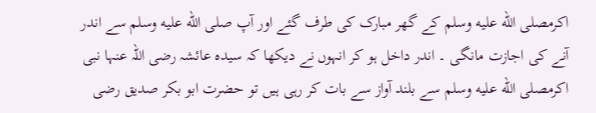اکرمصلى الله عليه وسلم کے گھر مبارک کی طرف گئے اور آپ صلى الله عليه وسلم سے اندر آنے کی اجازت مانگی ۔ اندر داخل ہو کر انہوں نے دیکھا کہ سیدہ عائشہ رضی اللہ عنہا نبی اکرمصلى الله عليه وسلم سے بلند آواز سے بات کر رہی ہیں تو حضرت ابو بکر صدیق رضی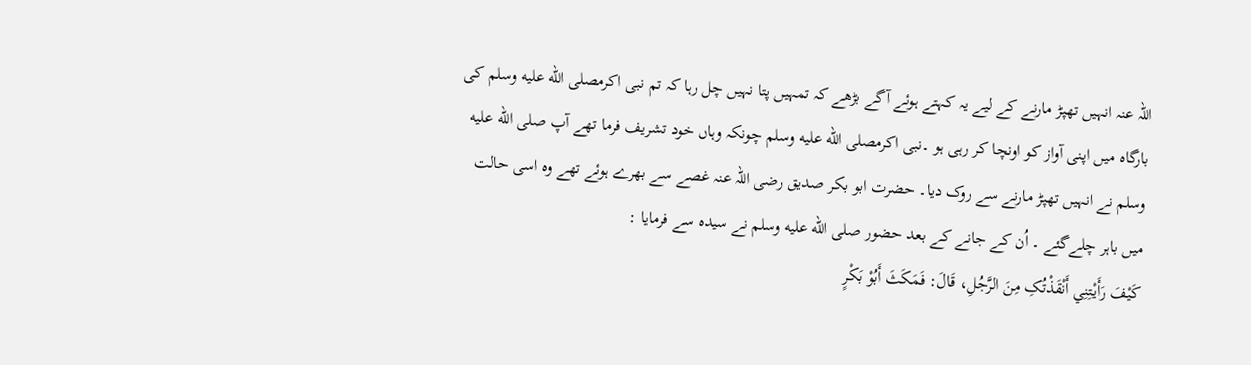اللہ عنہ انہیں تھپڑ مارنے کے لیے یہ کہتے ہوئے آگے بڑھے کہ تمہیں پتا نہیں چل رہا کہ تم نبی اکرمصلى الله عليه وسلم کی بارگاہ میں اپنی آواز کو اونچا کر رہی ہو ۔نبی اکرمصلى الله عليه وسلم چونکہ وہاں خود تشریف فرما تھے آپ صلى الله عليه وسلم نے انہیں تھپڑ مارنے سے روک دیا۔ حضرت ابو بکر صدیق رضی اللہ عنہ غصے سے بھرے ہوئے تھے وہ اسی حالت میں باہر چلےگئے ۔ اُن کے جانے کے بعد حضور صلى الله عليه وسلم نے سیدہ سے فرمایا :
کَيْفَ رَأَيْتِنِي أَنْقَذْتُکِ مِنَ الرَّجُلِ، قَالَ: فَمَکَثَ أَبُوْ بَکْرٍ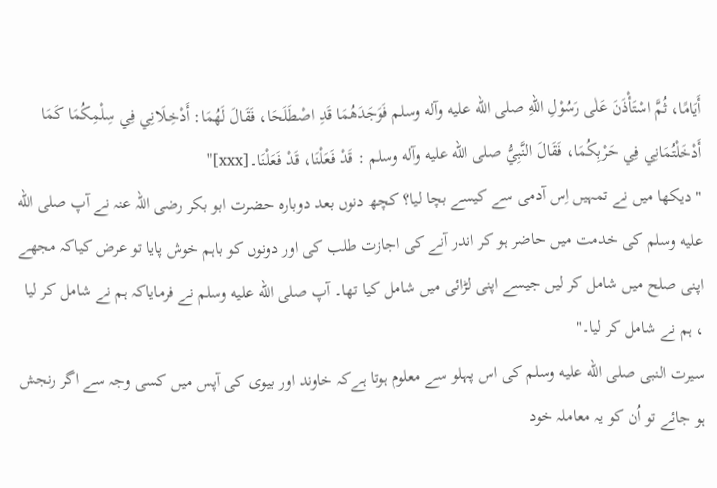أَيَامًا، ثُمَّ اسْتَأْذَنَ عَلٰی رَسُوْلِ اللهِ صلی الله عليه وآله وسلم فَوَجَدَهُمَا قَدِ اصْطَلَحَا، فَقَالَ لَهُمَا: أَدْخِـلَانِي فِي سِلْمِکُمَا کَمَا أَدْخَلْتُمَانِي فِي حَرْبِکُمَا، فَقَالَ النَّبِيُّ صلی الله عليه وآله وسلم : قَدْ فَعَلْنَا، قَدْ فَعَلْنَا۔[xxx]"
" دیکھا میں نے تمہیں اِس آدمی سے کیسے بچا لیا؟ کچھ دنوں بعد دوبارہ حضرت ابو بکر رضی اللہ عنہ نے آپ صلى الله عليه وسلم کی خدمت میں حاضر ہو کر اندر آنے کی اجازت طلب کی اور دونوں کو باہم خوش پایا تو عرض کیاکہ مجھے اپنی صلح میں شامل کر لیں جیسے اپنی لڑائی میں شامل کیا تھا۔ آپ صلى الله عليه وسلم نے فرمایاکہ ہم نے شامل کر لیا ، ہم نے شامل کر لیا۔"
سیرت النبی صلى الله عليه وسلم کی اس پہلو سے معلوم ہوتا ہےکہ خاوند اور بیوی کی آپس میں کسی وجہ سے اگر رنجش ہو جائے تو اُن کو یہ معاملہ خود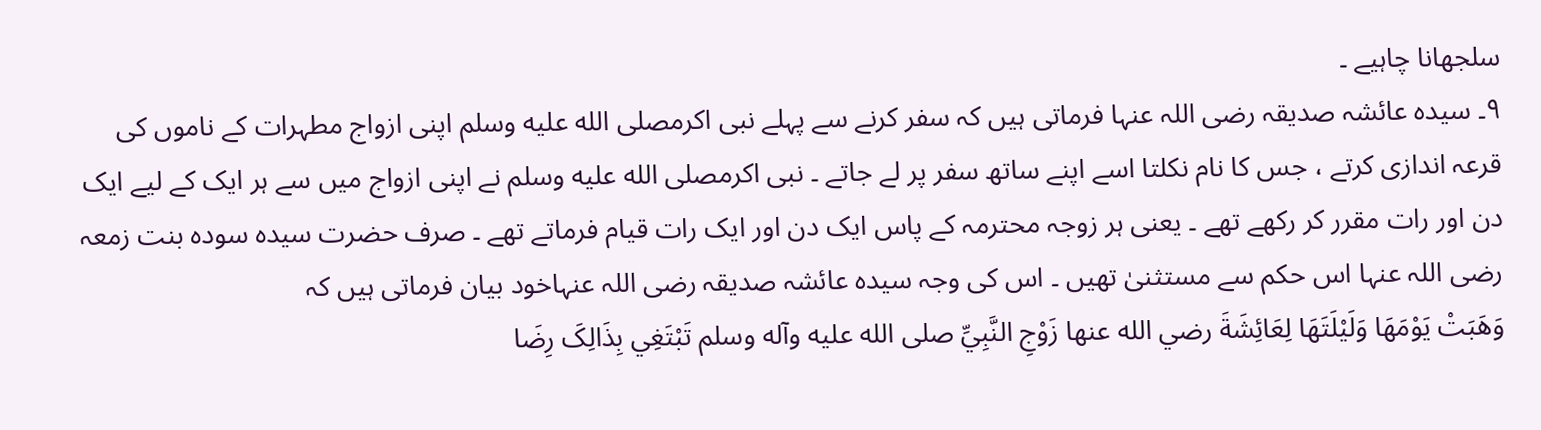سلجھانا چاہیے ۔
۹۔ سیدہ عائشہ صدیقہ رضی اللہ عنہا فرماتی ہیں کہ سفر کرنے سے پہلے نبی اکرمصلى الله عليه وسلم اپنی ازواج مطہرات کے ناموں کی قرعہ اندازی کرتے ، جس کا نام نکلتا اسے اپنے ساتھ سفر پر لے جاتے ۔ نبی اکرمصلى الله عليه وسلم نے اپنی ازواج میں سے ہر ایک کے لیے ایک دن اور رات مقرر کر رکھے تھے ۔ یعنی ہر زوجہ محترمہ کے پاس ایک دن اور ایک رات قیام فرماتے تھے ۔ صرف حضرت سیدہ سودہ بنت زمعہ رضی اللہ عنہا اس حکم سے مستثنیٰ تھیں ۔ اس کی وجہ سیدہ عائشہ صدیقہ رضی اللہ عنہاخود بیان فرماتی ہیں کہ
وَهَبَتْ يَوْمَهَا وَلَيْلَتَهَا لِعَائِشَةَ رضي الله عنها زَوْجِ النَّبِيِّ صلی الله عليه وآله وسلم تَبْتَغِي بِذَالِکَ رِضَا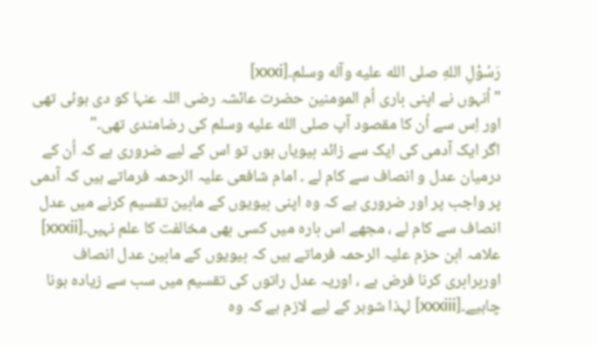رَسُوْلِ اللهِ صلی الله عليه وآله وسلم۔[xxxi]
" اُنہوں نے اپنی باری اُم المومنین حضرت عائشہ رضی اللہ عنہا کو دی ہوئی تھی اور اِس سے اُن کا مقصود آپ صلى الله عليه وسلم کی رضامندی تھی۔"
اگر ایک آدمی کی ایک سے زائد بیویاں ہوں تو اس کے لیے ضروری ہے کہ اُن کے درمیان عدل و انصاف سے کام لے ۔ امام شافعی علیہ الرحمہ فرماتے ہیں کہ آدمی پر واجب پر اور ضروری ہے کہ وہ اپنی بیویوں کے مابین تقسیم کرنے میں عدل انصاف سے کام لے ، مجھے اس بارہ میں کسی بھی مخالفت کا علم نہيں۔[xxxii] علامہ ابن حزم علیہ الرحمہ فرماتے ہیں کہ بیویوں کے مابین عدل انصاف اوربرابری کرنا فرض ہے ، اوریہ عدل راتوں کی تقسیم میں سب سے زيادہ ہونا چاہیے۔[xxxiii] لہذا شوہر کے لیے لازم ہے کہ وہ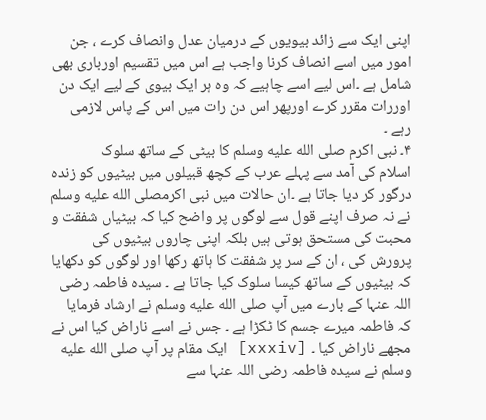اپنی ایک سے زائد بیویوں کے درمیان عدل وانصاف کرے ، جن امور میں اسے انصاف کرنا واجب ہے اس میں تقسیم اورباری بھی شامل ہے ۔اس لیے اسے چاہیے کہ وہ ہر ایک بیوی کے لیے ایک دن اوررات مقرر کرے اورپھر اس دن رات میں اس کے پاس لازمی رہے ۔
۴۔ نبی اکرم صلى الله عليه وسلم کا بیٹی کے ساتھ سلوک
اسلام کی آمد سے پہلے عرب کے کچھ قبیلوں میں بیٹیوں کو زندہ درگور کر دیا جاتا ہے ۔ان حالات میں نبی اکرمصلى الله عليه وسلم نے نہ صرف اپنے قول سے لوگوں پر واضح کیا کہ بیٹیاں شفقت و محبت کی مستحق ہوتی ہیں بلکہ اپنی چاروں بیٹیوں کی پرورش کی ، ان کے سر پر شفقت کا ہاتھ رکھا اور لوگوں کو دکھایا کہ بیٹیوں کے ساتھ کیسا سلوک کیا جاتا ہے ۔ سیدہ فاطمہ رضی اللہ عنہا کے بارے میں آپ صلى الله عليه وسلم نے ارشاد فرمایا کہ فاطمہ میرے جسم کا ٹکڑا ہے ۔ جس نے اسے ناراض کیا اس نے مجھے ناراض کیا ۔ [xxxiv] ایک مقام پر آپ صلى الله عليه وسلم نے سیدہ فاطمہ رضی اللہ عنہا سے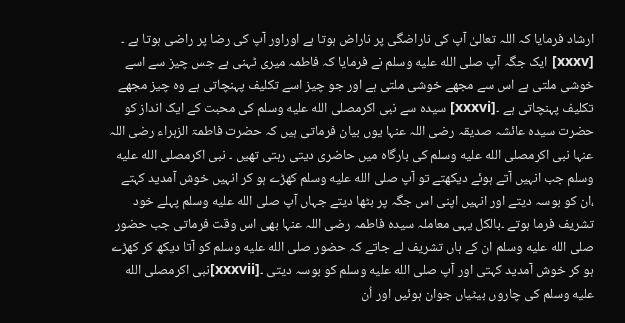ارشاد فرمایا کہ اللہ تعالیٰ آپ کی ناراضگی پر ناراض ہوتا ہے اوراور آپ کی رضا پر راضی ہوتا ہے ۔ [xxxv] ایک جگہ آپ صلى الله عليه وسلم نے فرمایا کہ فاطمہ میری ٹہنی ہے جس چیز سے اسے خوشی ملتی ہے اس سے مجھے خوشی ملتی ہے اور جو چیز اسے تکلیف پہنچاتی ہے وہ چیز مجھے تکلیف پہنچاتی ہے ۔[xxxvi] سیدہ سے نبی اکرمصلى الله عليه وسلم کی محبت کے ایک انداز کو حضرت سیدہ عائشہ صدیقہ رضی اللہ عنہا یوں بیان فرماتی ہیں کہ حضرت فاطمۃ الزہراء رضی اللہ عنہا نبی اکرمصلى الله عليه وسلم کی بارگاہ میں حاضری دیتی رہتی تھیں ۔ نبی اکرمصلى الله عليه وسلم جب انہیں آتے ہوئے دیکھتے تو آپ صلى الله عليه وسلم کھڑے ہو کر انہیں خوش آمدید کہتے ،ان کو بوسہ دیتے اور انہیں اپنی اس جگہ پر بٹھا دیتے جہاں آپ صلى الله عليه وسلم پہلے خود تشریف فرما ہوتے ۔بالکل یہی معاملہ سیدہ فاطمہ رضی اللہ عنہا بھی اس وقت فرماتی جب حضور صلى الله عليه وسلم ان کے ہاں تشریف لے جاتے کہ حضور صلى الله عليه وسلم کو آتا دیکھ کر کھڑے ہو کر خوش آمدید کہتی اور آپ صلى الله عليه وسلم کو بوسہ دیتی ۔[xxxvii]نبی اکرمصلى الله عليه وسلم کی چاروں بیٹیاں جوان ہوئیں اور اُن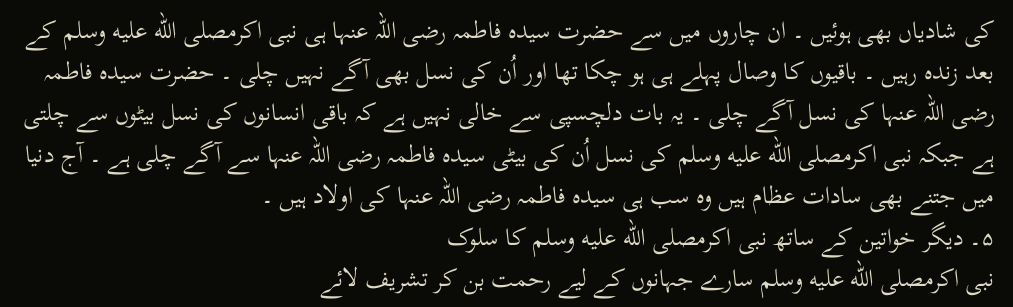کی شادیاں بھی ہوئیں ۔ ان چاروں میں سے حضرت سیدہ فاطمہ رضی اللہ عنہا ہی نبی اکرمصلى الله عليه وسلم کے بعد زندہ رہیں ۔ باقیوں کا وصال پہلے ہی ہو چکا تھا اور اُن کی نسل بھی آگے نہیں چلی ۔ حضرت سیدہ فاطمہ رضی اللہ عنہا کی نسل آگے چلی ۔ یہ بات دلچسپی سے خالی نہیں ہے کہ باقی انسانوں کی نسل بیٹوں سے چلتی ہے جبکہ نبی اکرمصلى الله عليه وسلم کی نسل اُن کی بیٹی سیدہ فاطمہ رضی اللہ عنہا سے آگے چلی ہے ۔ آج دنیا میں جتنے بھی سادات عظام ہیں وہ سب ہی سیدہ فاطمہ رضی اللہ عنہا کی اولاد ہیں ۔
۵۔ دیگر خواتین کے ساتھ نبی اکرمصلى الله عليه وسلم کا سلوک
نبی اکرمصلى الله عليه وسلم سارے جہانوں کے لیے رحمت بن کر تشریف لائے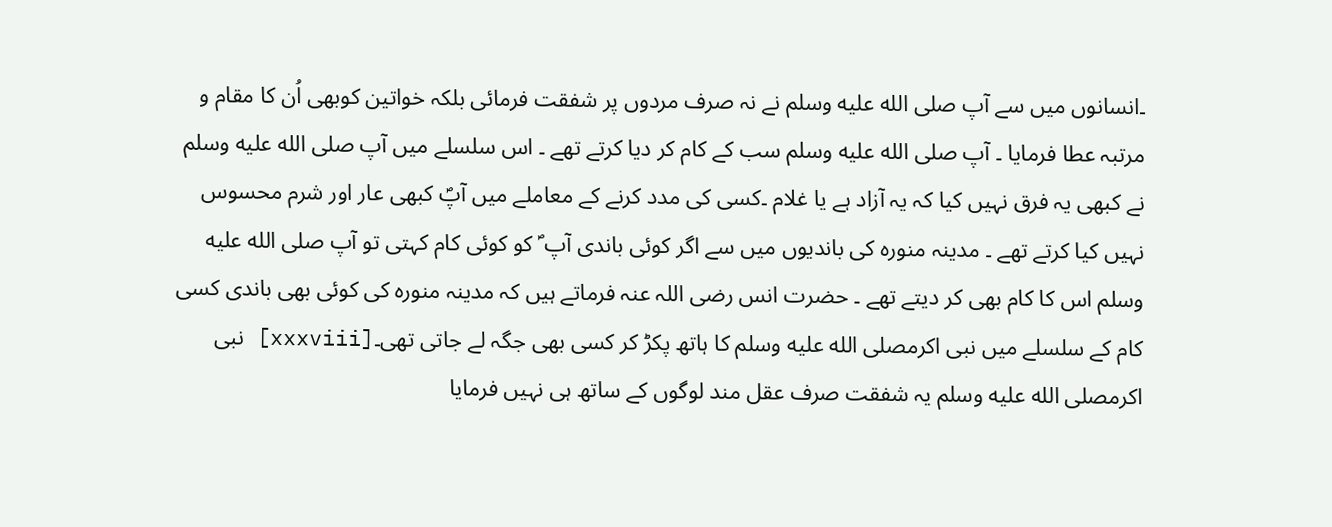۔انسانوں میں سے آپ صلى الله عليه وسلم نے نہ صرف مردوں پر شفقت فرمائی بلکہ خواتین کوبھی اُن کا مقام و مرتبہ عطا فرمایا ۔ آپ صلى الله عليه وسلم سب کے کام کر دیا کرتے تھے ۔ اس سلسلے میں آپ صلى الله عليه وسلم نے کبھی یہ فرق نہیں کیا کہ یہ آزاد ہے یا غلام ۔کسی کی مدد کرنے کے معاملے میں آپؐ کبھی عار اور شرم محسوس نہیں کیا کرتے تھے ۔ مدینہ منورہ کی باندیوں میں سے اگر کوئی باندی آپ ؐ کو کوئی کام کہتی تو آپ صلى الله عليه وسلم اس کا کام بھی کر دیتے تھے ۔ حضرت انس رضی اللہ عنہ فرماتے ہیں کہ مدینہ منورہ کی کوئی بھی باندی کسی کام کے سلسلے میں نبی اکرمصلى الله عليه وسلم کا ہاتھ پکڑ کر کسی بھی جگہ لے جاتی تھی۔[xxxviii] نبی اکرمصلى الله عليه وسلم یہ شفقت صرف عقل مند لوگوں کے ساتھ ہی نہیں فرمایا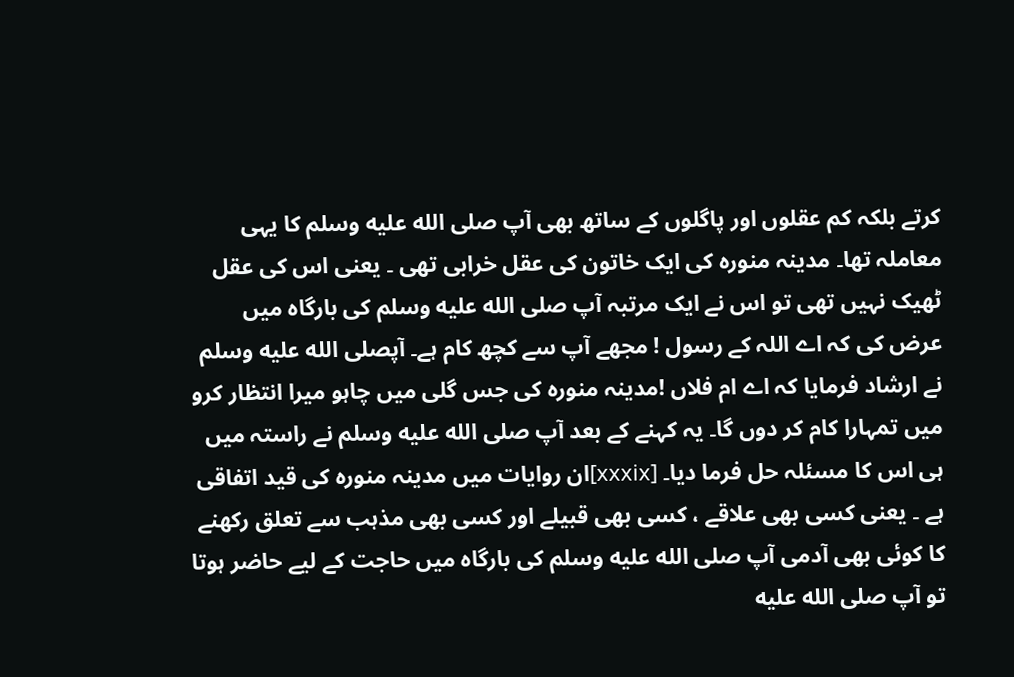کرتے بلکہ کم عقلوں اور پاگلوں کے ساتھ بھی آپ صلى الله عليه وسلم کا یہی معاملہ تھا۔ مدینہ منورہ کی ایک خاتون کی عقل خرابی تھی ۔ یعنی اس کی عقل ٹھیک نہیں تھی تو اس نے ایک مرتبہ آپ صلى الله عليه وسلم کی بارگاہ میں عرض کی کہ اے اللہ کے رسول ! مجھے آپ سے کچھ کام ہے۔ آپصلى الله عليه وسلم نے ارشاد فرمایا کہ اے ام فلاں !مدینہ منورہ کی جس گلی میں چاہو میرا انتظار کرو میں تمہارا کام کر دوں گا۔ یہ کہنے کے بعد آپ صلى الله عليه وسلم نے راستہ میں ہی اس کا مسئلہ حل فرما دیا۔ [xxxix]ان روایات میں مدینہ منورہ کی قید اتفاقی ہے ۔ یعنی کسی بھی علاقے ، کسی بھی قبیلے اور کسی بھی مذہب سے تعلق رکھنے کا کوئی بھی آدمی آپ صلى الله عليه وسلم کی بارگاہ میں حاجت کے لیے حاضر ہوتا تو آپ صلى الله عليه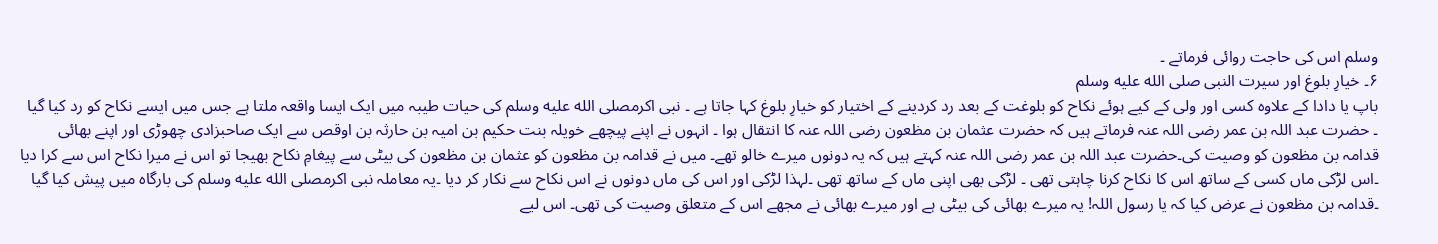وسلم اس کی حاجت روائی فرماتے ۔
۶۔ خیارِ بلوغ اور سیرت النبی صلى الله عليه وسلم
باپ یا دادا کے علاوہ کسی اور ولی کے کیے ہوئے نکاح کو بلوغت کے بعد رد کردینے کے اختیار کو خیارِ بلوغ کہا جاتا ہے ۔ نبی اکرمصلى الله عليه وسلم کی حیات طیبہ میں ایک ایسا واقعہ ملتا ہے جس میں ایسے نکاح کو رد کیا گیا ۔ حضرت عبد اللہ بن عمر رضی اللہ عنہ فرماتے ہیں کہ حضرت عثمان بن مظعون رضی اللہ عنہ کا انتقال ہوا ۔ انہوں نے اپنے پیچھے خویلہ بنت حکیم بن امیہ بن حارثہ بن اوقص سے ایک صاحبزادی چھوڑی اور اپنے بھائی قدامہ بن مظعون کو وصیت کی۔حضرت عبد اللہ بن عمر رضی اللہ عنہ کہتے ہیں کہ یہ دونوں میرے خالو تھے۔ میں نے قدامہ بن مظعون کو عثمان بن مظعون کی بیٹی سے پیغامِ نکاح بھیجا تو اس نے میرا نکاح اس سے کرا دیا ۔اس لڑکی ماں کسی کے ساتھ اس کا نکاح کرنا چاہتی تھی ۔ لڑکی بھی اپنی ماں کے ساتھ تھی ۔لہذا لڑکی اور اس کی ماں دونوں نے اس نکاح سے نکار کر دیا ۔یہ معاملہ نبی اکرمصلى الله عليه وسلم کی بارگاہ میں پیش کیا گیا ۔قدامہ بن مظعون نے عرض کیا کہ یا رسول اللہ! یہ میرے بھائی کی بیٹی ہے اور میرے بھائی نے مجھے اس کے متعلق وصیت کی تھی۔ اس لیے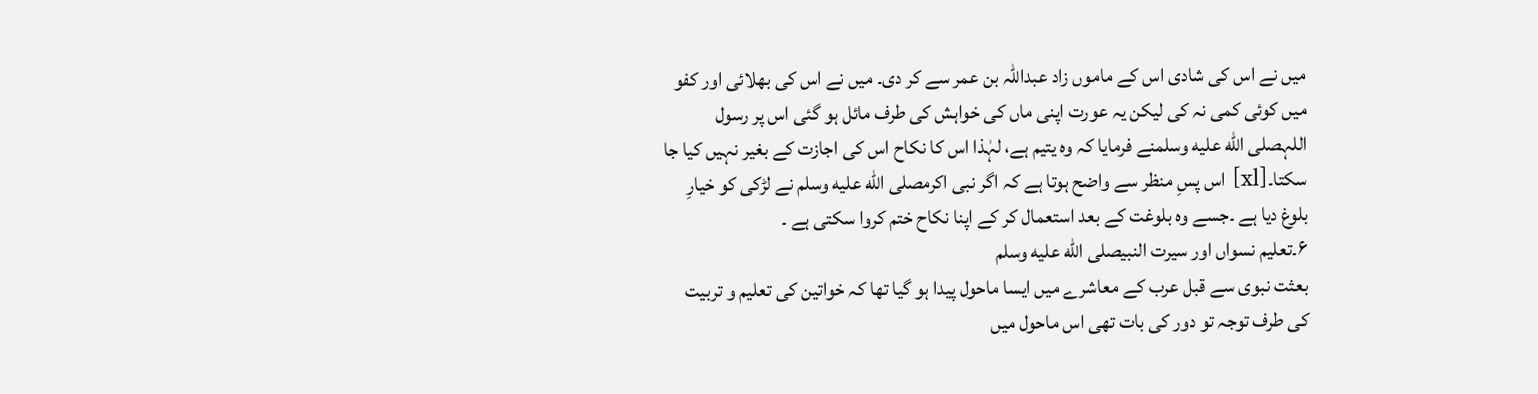میں نے اس کی شادی اس کے ماموں زاد عبداللہ بن عمر سے کر دی۔ میں نے اس کی بھلائی اور کفو میں کوئی کمی نہ کی لیکن یہ عورت اپنی ماں کی خواہش کی طرف مائل ہو گئی اس پر رسول اللہصلى الله عليه وسلمنے فرمایا کہ وہ یتیم ہے، لہٰذا اس کا نکاح اس کی اجازت کے بغیر نہیں کیا جا سکتا۔[xl] اس پسِ منظر سے واضح ہوتا ہے کہ اگر نبی اکرمصلى الله عليه وسلم نے لڑکی کو خیارِ بلوغ دیا ہے ۔جسے وہ بلوغت کے بعد استعمال کر کے اپنا نکاح ختم کروا سکتی ہے ۔
۶۔تعلیم نسواں اور سیرت النبیصلى الله عليه وسلم
بعثت نبوی سے قبل عرب کے معاشرے میں ایسا ماحول پیدا ہو گیا تھا کہ خواتین کی تعلیم و تربیت کی طرف توجہ تو دور کی بات تھی اس ماحول میں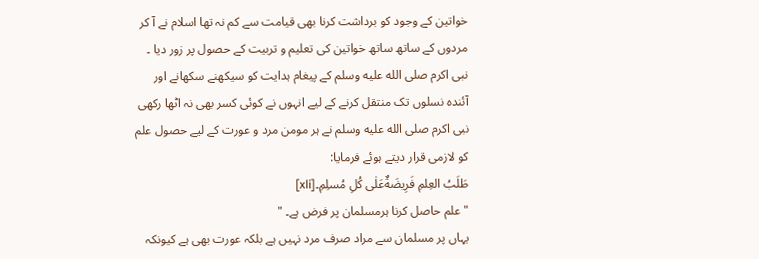خواتین کے وجود کو برداشت کرنا بھی قیامت سے کم نہ تھا اسلام نے آ کر مردوں کے ساتھ ساتھ خواتین کی تعلیم و تربیت کے حصول پر زور دیا ۔ نبی اکرم صلى الله عليه وسلم کے پیغام ہدایت کو سیکھنے سکھانے اور آئندہ نسلوں تک منتقل کرنے کے لیے انہوں نے کوئی کسر بھی نہ اٹھا رکھی نبی اکرم صلى الله عليه وسلم نے ہر مومن مرد و عورت کے لیے حصول علم کو لازمی قرار دیتے ہوئے فرمایا:
طَلَبُ العِلمِ فَرِیضَةٌعَلٰی کُلِ مُسلِمِ۔[xli]
"علم حاصل کرنا ہرمسلمان پر فرض ہے۔ "
یہاں پر مسلمان سے مراد صرف مرد نہیں ہے بلکہ عورت بھی ہے کیونکہ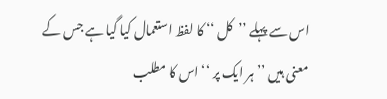اس سے پہلے ’’کل ‘‘ کا لفظ استعمال کیا گیا ہے جس کے معنی ہیں ’’ ہر ایک پر ‘‘ اس کا مطلب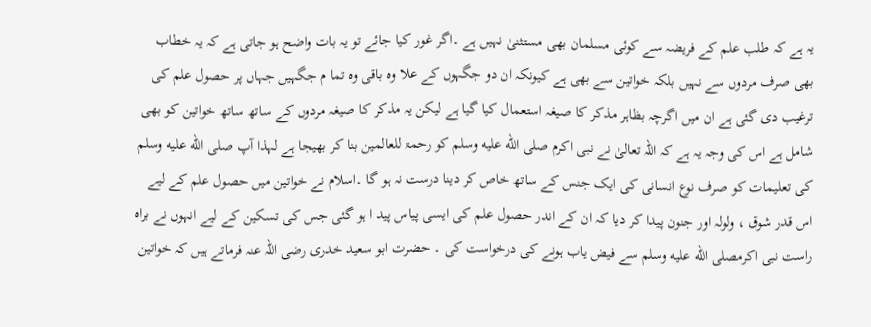یہ ہے کہ طلب علم کے فریضہ سے کوئی مسلمان بھی مستثنیٰ نہیں ہے ۔اگر غور کیا جائے تو یہ بات واضح ہو جاتی ہے کہ یہ خطاب بھی صرف مردوں سے نہیں بلکہ خواتین سے بھی ہے کیونکہ ان دو جگہوں کے علا وہ باقی وہ تما م جگہیں جہاں پر حصول علم کی ترغیب دی گئی ہے ان میں اگرچہ بظاہر مذکر کا صیغہ استعمال کیا گیا ہے لیکن یہ مذکر کا صیغہ مردوں کے ساتھ ساتھ خواتین کو بھی شامل ہے اس کی وجہ یہ ہے کہ اللہ تعالیٰ نے نبی اکرم صلى الله عليه وسلم کو رحمۃ للعالمین بنا کر بھیجا ہے لہذا آپ صلى الله عليه وسلم کی تعلیمات کو صرف نوع انسانی کی ایک جنس کے ساتھ خاص کر دینا درست نہ ہو گا ۔اسلام نے خواتین میں حصول علم کے لیے اس قدر شوق ، ولولہ اور جنون پیدا کر دیا کہ ان کے اندر حصول علم کی ایسی پیاس پید ا ہو گئی جس کی تسکین کے لیے انہوں نے براہ راست نبی اکرمصلى الله عليه وسلم سے فیض یاب ہونے کی درخواست کی ۔ حضرت ابو سعید خدری رضی اللہ عنہ فرماتے ہیں کہ خواتین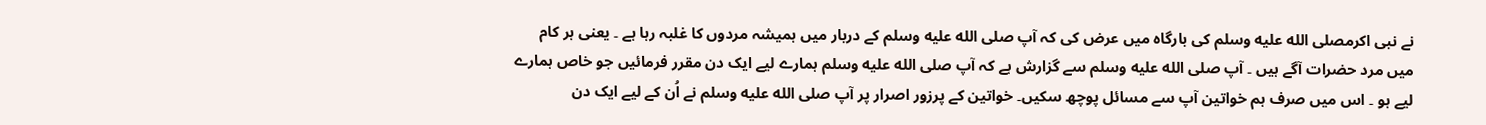نے نبی اکرمصلى الله عليه وسلم کی بارگاہ میں عرض کی کہ آپ صلى الله عليه وسلم کے دربار میں ہمیشہ مردوں کا غلبہ رہا ہے ۔ یعنی ہر کام میں مرد حضرات آگے ہیں ۔ آپ صلى الله عليه وسلم سے گزارش ہے کہ آپ صلى الله عليه وسلم ہمارے لیے ایک دن مقرر فرمائیں جو خاص ہمارے لیے ہو ۔ اس میں صرف ہم خواتین آپ سے مسائل پوچھ سکیں۔ خواتین کے پرزور اصرار پر آپ صلى الله عليه وسلم نے اُن کے لیے ایک دن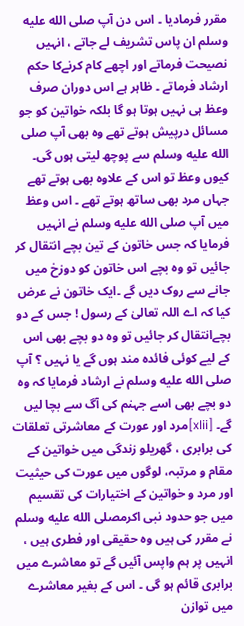مقرر فرمادیا ۔ اس دن آپ صلى الله عليه وسلم ان پاس تشریف لے جاتے ، انہیں نصیحت فرماتے اور اچھے کام کرنےکا حکم ارشاد فرماتے ۔ ظاہر ہے اس دوران صرف وعظ ہی نہیں ہوتا ہو گا بلکہ خواتین کو جو مسائل درپیش ہوتے تھے وہ بھی آپ صلى الله عليه وسلم سے پوچھ لیتی ہوں گی۔ کیوں وعظ تو اس کے علاوہ بھی ہوتے تھے جہاں مرد بھی ساتھ ہوتے تھے ۔ اس وعظ میں آپ صلى الله عليه وسلم نے انہیں فرمایا کہ جس خاتون کے تین بچے انتقال کر جائیں تو وہ بچے اس خاتون کو دوزخ میں جانے سے روک دیں گے ۔ایک خاتون نے عرض کیا کہ اے اللہ تعالیٰ کے رسول ! جس کے دو بچےانتقال کر جائیں تو وہ دو بچے بھی اس کے لیے کوئی فائدہ مند ہوں گے یا نہیں ؟ آپ صلى الله عليه وسلم نے ارشاد فرمایا کہ وہ دو بچے بھی اسے جہنم کی آگ سے بچا لیں گے۔ [xlii]مرد اور عورت کے معاشرتی تعلقات کی برابری ، گھریلو زندگی میں خواتین کے مقام و مرتبہ، لوگوں میں عورت کی حیثیت اور مرد و خواتین کے اختیارات کی تقسیم میں جو حدود نبی اکرمصلى الله عليه وسلم نے مقرر کی ہیں وہ حقیقی اور فطری ہیں ، انہیں پر ہم واپس آئیں گے تو معاشرے میں برابری قائم ہو گی ۔ اس کے بغیر معاشرے میں توازن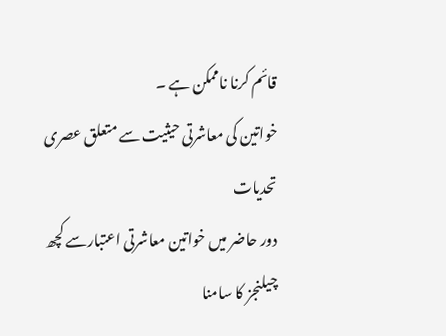قائم کرنا ناممکن ہے ۔
خواتین کی معاشرتی حیثیت سے متعلق عصری تحدیات
دور حاضر میں خواتین معاشرتی اعتبارسے کچھ چیلنجز کا سامنا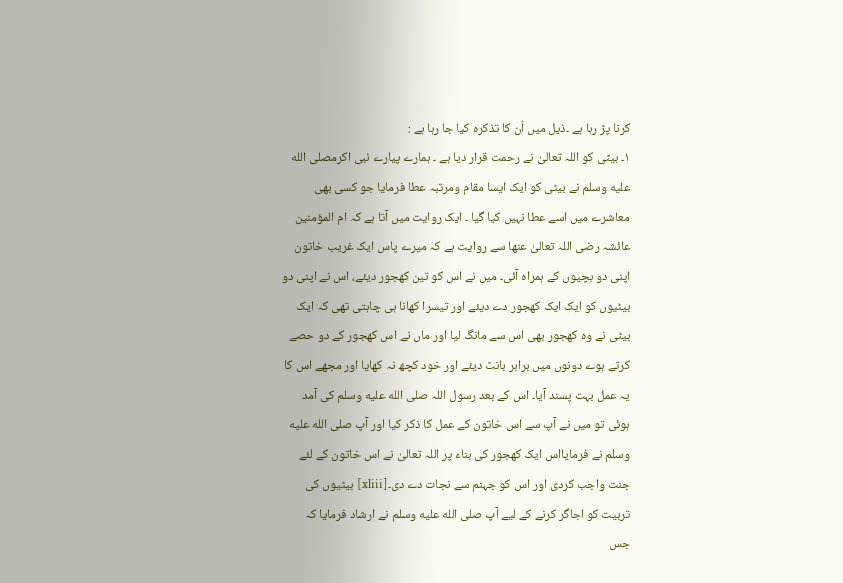کرنا پڑ رہا ہے ۔ذیل میں اُن کا تذکرہ کیا جا رہا ہے :
۱۔ بیٹی کو اللہ تعالیٰ نے رحمت قرار دیا ہے ۔ ہمارے پیارے نبی اکرمصلى الله عليه وسلم نے بیٹی کو ایک ایسا مقام ومرتبہ عطا فرمایا جو کسی بھی معاشرے میں اسے عطا نہیں کیا گیا ۔ ایک روایت میں آتا ہے کہ ام المؤمنین عائشہ رضی اللہ تعالیٰ عنھا سے روایت ہے کہ میرے پاس ایک غریب خاتون اپنی دو بچیوں کے ہمراہ آئی۔ میں نے اس کو تین کھجور دیئے، اس نے اپنی دو بیٹیوں کو ایک ایک کھجور دے دیئے اور تیسرا کھانا ہی چاہتی تھی کہ ایک بیٹی نے وہ کھجور بھی اس سے مانگ لیا اور ماں نے اس کھجور کے دو حصے کرتے ہوے دونوں میں برابر بانٹ دیئے اور خود کچھ نہ کھایا اور مجھے اس کا یہ عمل بہت پسند آیا۔ اس کے بعد رسول اللہ صلى الله عليه وسلم کی آمد ہوئی تو میں نے آپ سے اس خاتون کے عمل کا ذکر کیا اور آپ صلى الله عليه وسلم نے فرمایااس ایک کھجور کی بناء پر اللہ تعالیٰ نے اس خاتون کے لئے جنت واجب کردی اور اس کو جہنم سے نجات دے دی۔[xliii] بیٹیوں کی تربیت کو اجاگر کرنے کے لیے آپ صلى الله عليه وسلم نے ارشاد فرمایا کہ جس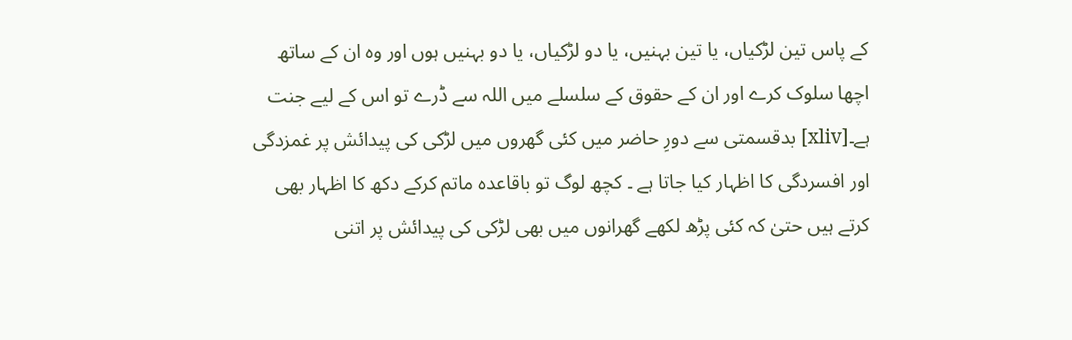کے پاس تین لڑکیاں، یا تین بہنیں، یا دو لڑکیاں، یا دو بہنیں ہوں اور وہ ان کے ساتھ اچھا سلوک کرے اور ان کے حقوق کے سلسلے میں اللہ سے ڈرے تو اس کے لیے جنت ہے۔[xliv] بدقسمتی سے دورِ حاضر میں کئی گھروں میں لڑکی کی پیدائش پر غمزدگی اور افسردگی کا اظہار کیا جاتا ہے ۔ کچھ لوگ تو باقاعدہ ماتم کرکے دکھ کا اظہار بھی کرتے ہیں حتیٰ کہ کئی پڑھ لکھے گھرانوں میں بھی لڑکی کی پیدائش پر اتنی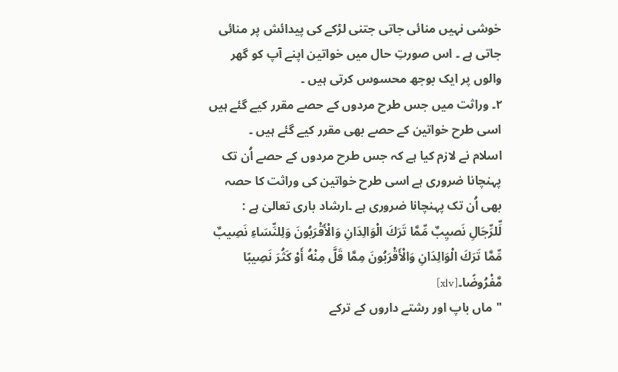خوشی نہیں منائی جاتی جتنی لڑکے کی پیدائش پر منائی جاتی ہے ۔ اس صورتِ حال میں خواتین اپنے آپ کو گھر والوں پر ایک بوجھ محسوس کرتی ہیں ۔
۲۔ وراثت میں جس طرح مردوں کے حصے مقرر کیے گئے ہیں اسی طرح خواتین کے حصے بھی مقرر کیے گئے ہیں ۔
اسلام نے لازم کیا ہے کہ جس طرح مردوں کے حصے اُن تک پہنچانا ضروری ہے اسی طرح خواتین کی وراثت کا حصہ بھی اُن تک پہنچانا ضروری ہے ۔ارشاد باری تعالیٰ ہے :
لِّلرِّجَالِ نَصيِبٌ مِّمَّا تَرَكَ الْوَالِدَانِ وَالْأَقْرَبُونَ وَلِلنِّسَاءِ نَصِيبٌ مِّمَّا تَرَكَ الْوَالِدَانِ وَالْأَقْرَبُونَ مِمَّا قَلَّ مِنْهُ أَوْ كَثُرَ نَصِيبًا مَّفْرُوضًا۔[xlv]
"ماں باپ اور رشتے داروں کے ترکے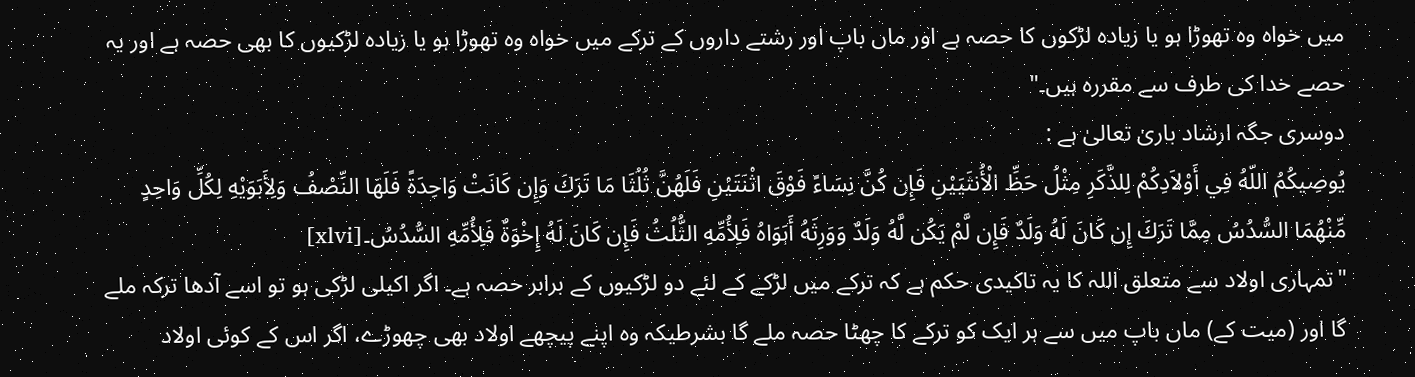میں خواہ وہ تھوڑا ہو یا زیادہ لڑکوں کا حصہ ہے اور ماں باپ اور رشتے داروں کے ترکے میں خواہ وہ تھوڑا ہو یا زیادہ لڑکیوں کا بھی حصہ ہے اور یہ حصے خدا کی طرف سے مقررہ ہیں۔"
دوسری جگہ ارشاد باریٰ تعالیٰ ہے :
يُوصِيكُمُ اللّهُ فِي أَوْلاَدِكُمْ لِلذَّكَرِ مِثْلُ حَظِّ الْأُنثَيَيْنِ فَإِن كُنَّ نِسَاءً فَوْقَ اثْنَتَيْنِ فَلَهُنَّ ثُلُثَا مَا تَرَكَ وَإِن كَانَتْ وَاحِدَةً فَلَهَا النِّصْفُ وَلِأَبَوَيْهِ لِكُلِّ وَاحِدٍ مِّنْهُمَا السُّدُسُ مِمَّا تَرَكَ إِن كَانَ لَهُ وَلَدٌ فَإِن لَّمْ يَكُن لَّهُ وَلَدٌ وَوَرِثَهُ أَبَوَاهُ فَلِأُمِّهِ الثُّلُثُ فَإِن كَانَ لَهُ إِخْوَةٌ فَلِأُمِّهِ السُّدُسُ۔[xlvi]
"تمہاری اولاد سے متعلق اللہ کا یہ تاکیدی حکم ہے کہ ترکے میں لڑکے کے لئے دو لڑکیوں کے برابر حصہ ہے۔ اگر اکیلی لڑکی ہو تو اسے آدھا ترکہ ملے گا اور (میت کے) ماں باپ میں سے ہر ایک کو ترکے کا چھٹا حصہ ملے گا بشرطیکہ وہ اپنے پیچھے اولاد بھی چھوڑے، اگر اس کے کوئی اولاد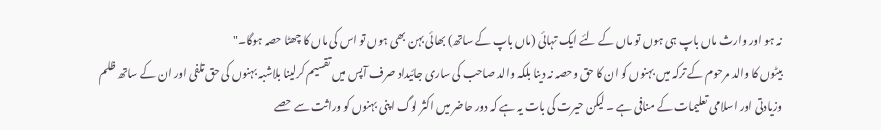نہ ہو اور وارث ماں باپ ہی ہوں تو ماں کے لئے ایک تہائی (ماں باپ کے ساتھ) بھائی بہن بھی ہوں تو اس کی ماں کا چھٹا حصہ ہوگا۔"
بیٹوں کا والد مرحوم کے ترکہ میں بہنوں کو ان کا حق وحصہ نہ دینا بلکہ والد صاحب کی ساری جائیداد صرف آپس میں تقسیم کرلینا بلاشبہ بہنوں کی حق تلفی اور ان کے ساتھ ظلم وزیادتی اور اسلامی تعلیمات کے منافی ہے ۔ لیکن حیرت کی بات یہ ہے کہ دور حاضر میں اکثر لوگ اپنی بہنوں کو وراثت سے حصے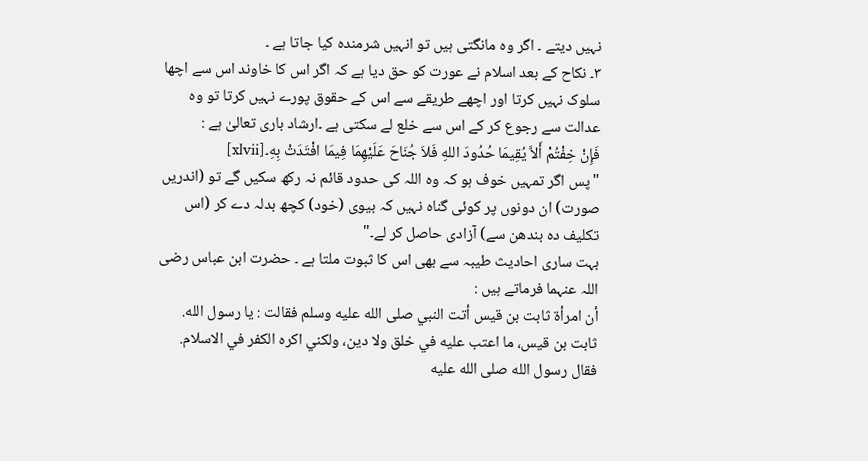نہیں دیتے ۔ اگر وہ مانگتی ہیں تو انہیں شرمندہ کیا جاتا ہے ۔
۳۔ نکاح کے بعد اسلام نے عورت کو حق دیا ہے کہ اگر اس کا خاوند اس سے اچھا سلوک نہیں کرتا اور اچھے طریقے سے اس کے حقوق پورے نہیں کرتا تو وہ عدالت سے رجوع کر کے اس سے خلع لے سکتی ہے ۔ارشاد باری تعالیٰ ہے :
فَإِنْ خِفْتُمْ أَلاَّ يُقِيمَا حُدُودَ اللهِ فَلاَ جُنَاحَ عَلَيْهِمَا فِيمَا افْتَدَتْ بِهِ۔[xlvii]
"پس اگر تمہیں خوف ہو کہ وہ اللہ کی حدود قائم نہ رکھ سکیں گے تو (اندریں صورت) ان دونوں پر کوئی گناہ نہیں کہ بیوی (خود) کچھ بدلہ دے کر (اس تکلیف دہ بندھن سے) آزادی حاصل کر لے۔"
بہت ساری احادیث طیبہ سے بھی اس کا ثبوت ملتا ہے ۔ حضرت ابن عباس رضی اللہ عنہما فرماتے ہیں :
أن امرأة ثابت بن قيس أتت النبي صلى الله عليه وسلم فقالت : يا رسول الله. ثابت بن قيس، ما اعتب عليه في خلق ولا دين، ولکني اکره الکفر في الاسلام. فقال رسول الله صلى الله عليه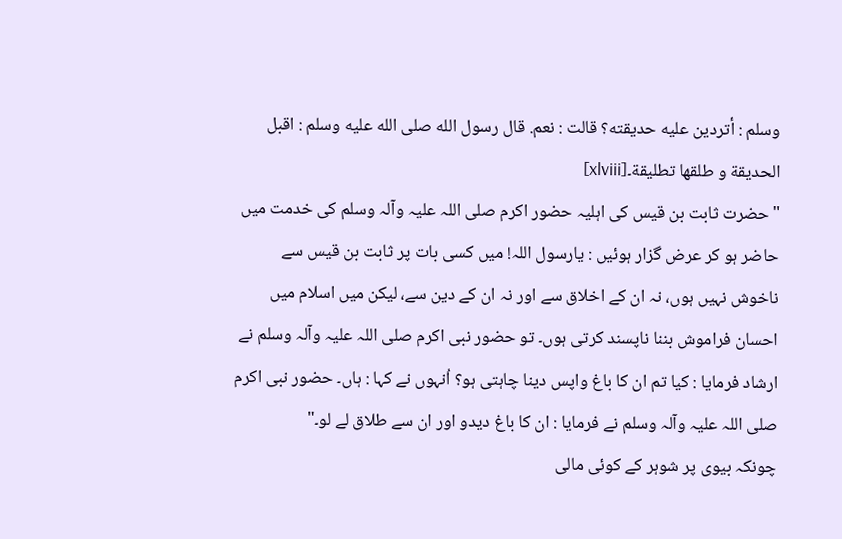وسلم : أتردين عليه حديقته؟ قالت : نعم. قال رسول الله صلى الله عليه وسلم : اقبل الحديقة و طلقها تطليقة۔[xlviii]
"حضرت ثابت بن قیس کی اہلیہ حضور اکرم صلی اللہ علیہ وآلہ وسلم کی خدمت میں حاضر ہو کر عرض گزار ہوئیں : یارسول اللہ! میں کسی بات پر ثابت بن قیس سے ناخوش نہیں ہوں، نہ ان کے اخلاق سے اور نہ ان کے دین سے، لیکن میں اسلام میں احسان فراموش بننا ناپسند کرتی ہوں۔ تو حضور نبی اکرم صلی اللہ علیہ وآلہ وسلم نے ارشاد فرمایا : کیا تم ان کا باغ واپس دینا چاہتی ہو؟ اُنہوں نے کہا : ہاں۔ حضور نبی اکرم صلی اللہ علیہ وآلہ وسلم نے فرمایا : ان کا باغ دیدو اور ان سے طلاق لے لو۔"
چونکہ بیوی پر شوہر کے کوئی مالی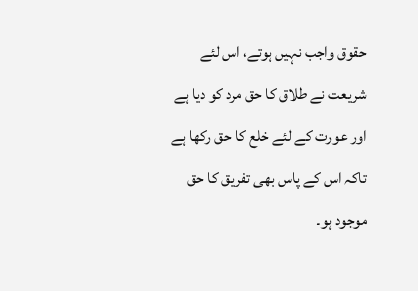حقوق واجب نہیں ہوتے، اس لئے شریعت نے طلاق کا حق مرد کو دیا ہے اور عورت کے لئے خلع کا حق رکھا ہے تاکہ اس کے پاس بھی تفریق کا حق موجود ہو۔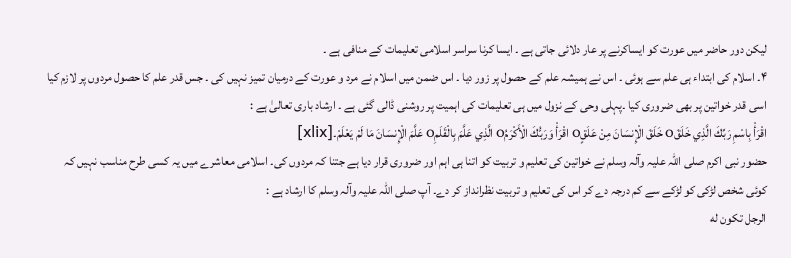لیکن دور حاضر میں عورت کو ایساکرنے پر عار دلائی جاتی ہے ۔ ایسا کرنا سراسر اسلامی تعلیمات کے منافی ہے ۔
۴۔ اسلام کی ابتداء ہی علم سے ہوئی ۔ اس نے ہمیشہ علم کے حصول پر زور دیا ۔ اس ضمن میں اسلام نے مرد و عورت کے درمیان تمیز نہیں کی ۔ جس قدر علم کا حصول مردوں پر لازم کیا اسی قدر خواتین پر بھی ضروری کیا ۔پہلی وحی کے نزول میں ہی تعلیمات کی اہمیت پر روشنی ڈالی گئی ہے ۔ ارشاد باری تعالیٰ ہے :
اقْرَأْ بِاسْمِ رَبِّكَ الَّذِي خَلَقَO خَلَقَ الْإِنسَانَ مِنْ عَلَقٍO اقْرَأْ وَرَبُّكَ الْأَكْرَمُO الَّذِي عَلَّمَ بِالْقَلَمِO عَلَّمَ الْإِنسَانَ مَا لَمْ يَعْلَمْ۔[xlix]
حضور نبی اکرم صلی اللہ علیہ وآلہ وسلم نے خواتین کی تعلیم و تربیت کو اتنا ہی اہم اور ضروری قرار دیا ہے جتنا کہ مردوں کی۔ اسلامی معاشرے میں یہ کسی طرح مناسب نہیں کہ کوئی شخص لڑکی کو لڑکے سے کم درجہ دے کر اس کی تعلیم و تربیت نظرانداز کر دے۔ آپ صلی اللہ علیہ وآلہ وسلم کا ارشاد ہے :
الرجل تکون له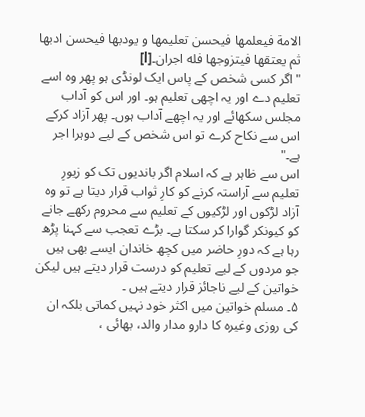الامة فيعلمها فيحسن تعليمها و يودبها فيحسن ادبها ثم يعتقها فيتزوجها فله اجران۔[l]
"اگر کسی شخص کے پاس ایک لونڈی ہو پھر وہ اسے تعلیم دے اور یہ اچھی تعلیم ہو۔ اور اس کو آداب مجلس سکھائے اور یہ اچھے آداب ہوں۔ پھر آزاد کرکے اس سے نکاح کرے تو اس شخص کے لیے دوہرا اجر ہے۔"
اس سے ظاہر ہے کہ اسلام اگر باندیوں تک کو زیورِ تعلیم سے آراستہ کرنے کو کارِ ثواب قرار دیتا ہے تو وہ آزاد لڑکوں اور لڑکیوں کے تعلیم سے محروم رکھے جانے کو کیونکر گوارا کر سکتا ہے۔ بڑے تعجب سے کہنا پڑھ رہا ہے کہ دورِ حاضر میں کچھ خاندان ایسے بھی ہیں جو مردوں کے لیے تعلیم کو درست قرار دیتے ہیں لیکن خواتین کے لیے ناجائز قرار دیتے ہیں ۔
۵۔ مسلم خواتین میں اکثر خود نہیں کماتی بلکہ ان کی روزی وغیرہ کا دارو مدار والد، بھائی ،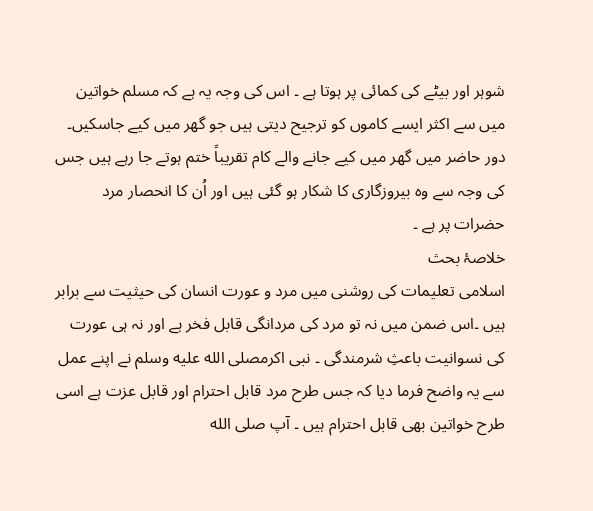شوہر اور بیٹے کی کمائی پر ہوتا ہے ۔ اس کی وجہ یہ ہے کہ مسلم خواتین میں سے اکثر ایسے کاموں کو ترجیح دیتی ہیں جو گھر میں کیے جاسکیں۔ دور حاضر میں گھر میں کیے جانے والے کام تقریباً ختم ہوتے جا رہے ہیں جس کی وجہ سے وہ بیروزگاری کا شکار ہو گئی ہیں اور اُن کا انحصار مرد حضرات پر ہے ۔
خلاصۂ بحث
اسلامی تعلیمات کی روشنی میں مرد و عورت انسان کی حیثیت سے برابر ہیں ۔اس ضمن میں نہ تو مرد کی مردانگی قابل فخر ہے اور نہ ہی عورت کی نسوانیت باعثِ شرمندگی ۔ نبی اکرمصلى الله عليه وسلم نے اپنے عمل سے یہ واضح فرما دیا کہ جس طرح مرد قابل احترام اور قابل عزت ہے اسی طرح خواتین بھی قابل احترام ہیں ۔ آپ صلى الله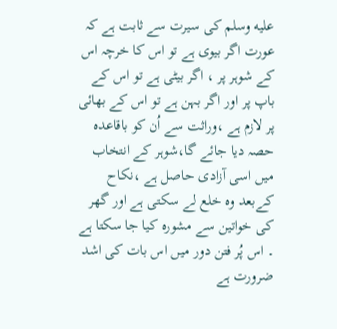عليه وسلم کی سیرت سے ثابت ہے کہ عورت اگر بیوی ہے تو اس کا خرچہ اس کے شوہر پر ، اگر بیٹی ہے تو اس کے باپ پر اور اگر بہن ہے تو اس کے بھائی پر لازم ہے ،وراثت سے اُن کو باقاعدہ حصہ دیا جائے گا،شوہر کے انتخاب میں اسی آزادی حاصل ہے ،نکاح کےبعد وہ خلع لے سکتی ہے اور گھر کی خواتین سے مشورہ کیا جا سکتا ہے ۔ اس پُر فتن دور میں اس بات کی اشد ضرورت ہے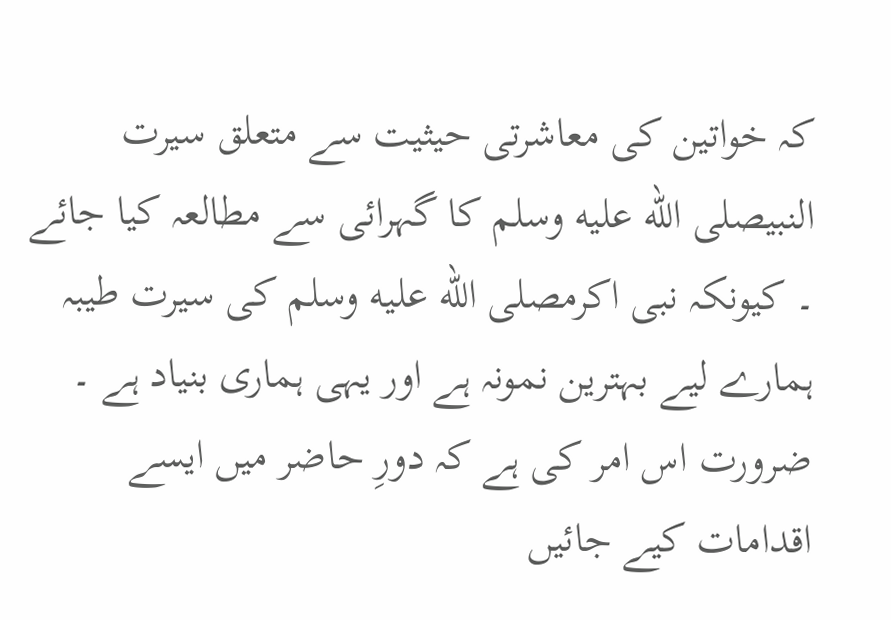کہ خواتین کی معاشرتی حیثیت سے متعلق سیرت النبیصلى الله عليه وسلم کا گہرائی سے مطالعہ کیا جائے ۔ کیونکہ نبی اکرمصلى الله عليه وسلم کی سیرت طیبہ ہمارے لیے بہترین نمونہ ہے اور یہی ہماری بنیاد ہے ۔ ضرورت اس امر کی ہے کہ دورِ حاضر میں ایسے اقدامات کیے جائیں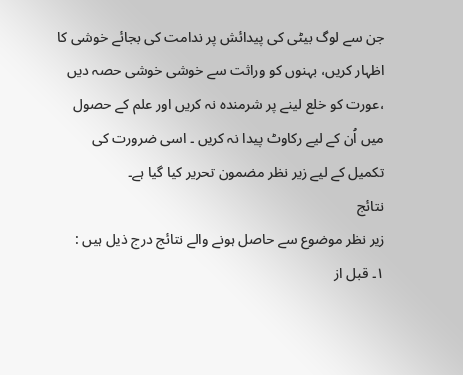جن سے لوگ بیٹی کی پیدائش پر ندامت کی بجائے خوشی کا اظہار کریں، بہنوں کو وراثت سے خوشی خوشی حصہ دیں ،عورت کو خلع لینے پر شرمندہ نہ کریں اور علم کے حصول میں اُن کے لیے رکاوٹ پیدا نہ کریں ۔ اسی ضرورت کی تکمیل کے لیے زیر نظر مضمون تحریر کیا گیا ہے۔
نتائج
زیر نظر موضوع سے حاصل ہونے والے نتائج درج ذیل ہیں :
۱۔ قبل از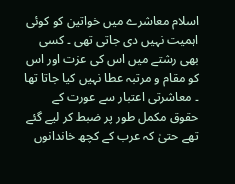اسلام معاشرے میں خواتین کو کوئی اہمیت نہیں دی جاتی تھی ۔ کسی بھی رشتے میں اس کی عزت اور اس کو مقام و مرتبہ عطا نہیں کیا جاتا تھا ۔ معاشرتی اعتبار سے عورت کے حقوق مکمل طور پر ضبط کر لیے گئے تھے حتیٰ کہ عرب کے کچھ خاندانوں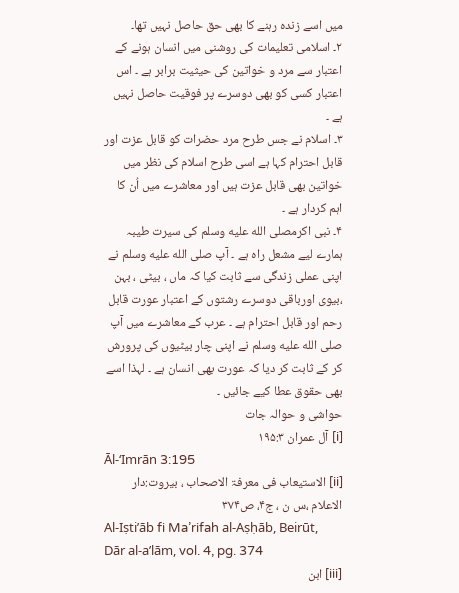میں اسے زندہ رہنے کا بھی حق حاصل نہیں تھا۔
۲۔ اسلامی تعلیمات کی روشنی میں انسان ہونے کے اعتبار سے مرد و خواتین کی حیثیت برابر ہے ۔ اس اعتبار کسی کو بھی دوسرے پر فوقیت حاصل نہیں ہے ۔
۳۔ اسلام نے جس طرح مرد حضرات کو قابل عزت اور قابل احترام کہا ہے اسی طرح اسلام کی نظر میں خواتین بھی قابل عزت ہیں اور معاشرے میں اُن کا اہم کردار ہے ۔
۴۔ نبی اکرمصلى الله عليه وسلم کی سیرت طیبہ ہمارے لیے مشعل راہ ہے ۔ آپ صلى الله عليه وسلم نے اپنی عملی زندگی سے ثابت کیا کہ ماں ، بیٹی ، بہن ،بیوی اورباقی دوسرے رشتوں کے اعتبار عورت قابل رحم اور قابل احترام ہے ۔ عرب کے معاشرے میں آپ صلى الله عليه وسلم نے اپنی چار بیٹیوں کی پرورش کر کے ثابت کر دیا کہ عورت بھی انسان ہے ۔ لہذا اسے بھی حقوق عطا کیے جائیں ۔
حواشی و حوالہ جات
[i] آل عمران ۱۹۵:۳
Āl-‘Imrān 3:195
[ii] الاستیعاب فی معرفۃ الاصحاب ، بیروت:دار الاعلام ،س ن ، ج۴، ص۳۷۴
Al-Iṣti’āb fi Ma’rifah al-Aṣḥāb, Beirūt, Dār al-a’lām, vol. 4, pg. 374
[iii] ابن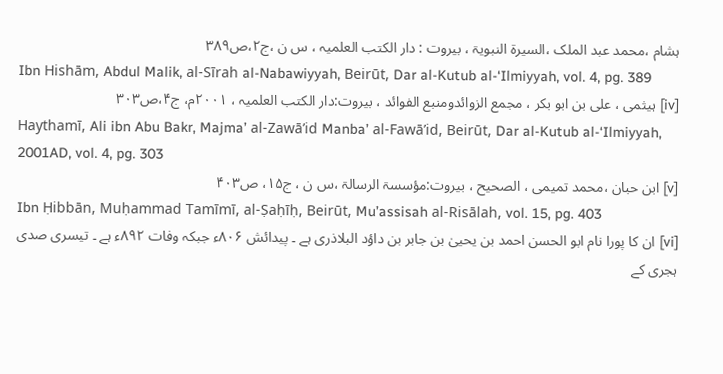ہشام ،محمد عبد الملک ،السیرۃ النبویۃ ، بیروت : دار الکتب العلمیہ ، س ن ،ج۲،ص۳۸۹
Ibn Hishām, Abdul Malik, al-Sīrah al-Nabawiyyah, Beirūt, Dar al-Kutub al-‘Ilmiyyah, vol. 4, pg. 389
[iv] ہیثمی ، علی بن ابو بکر ، مجمع الزوائدومنبع الفوائد ، بیروت:دار الکتب العلمیہ ، ۲۰۰۱م، ج۴،ص۳۰۳
Haythamī, Ali ibn Abu Bakr, Majma’ al-Zawā’id Manba’ al-Fawā’id, Beirūt, Dar al-Kutub al-‘Ilmiyyah, 2001AD, vol. 4, pg. 303
[v] ابن حبان ،محمد تمیمی ، الصحیح ، بیروت:مؤسسۃ الرسالۃ ،س ن ، ج۱۵، ص۴۰۳
Ibn Ḥibbān, Muḥammad Tamīmī, al-Ṣaḥīḥ, Beirūt, Mu’assisah al-Risālah, vol. 15, pg. 403
[vi] ان کا پورا نام ابو الحسن احمد بن یحییٰ بن جابر بن داؤد البلاذری ہے ۔ پیدائش ۸۰۶ء جبکہ وفات ۸۹۲ء ہے ۔ تیسری صدی ہجری کے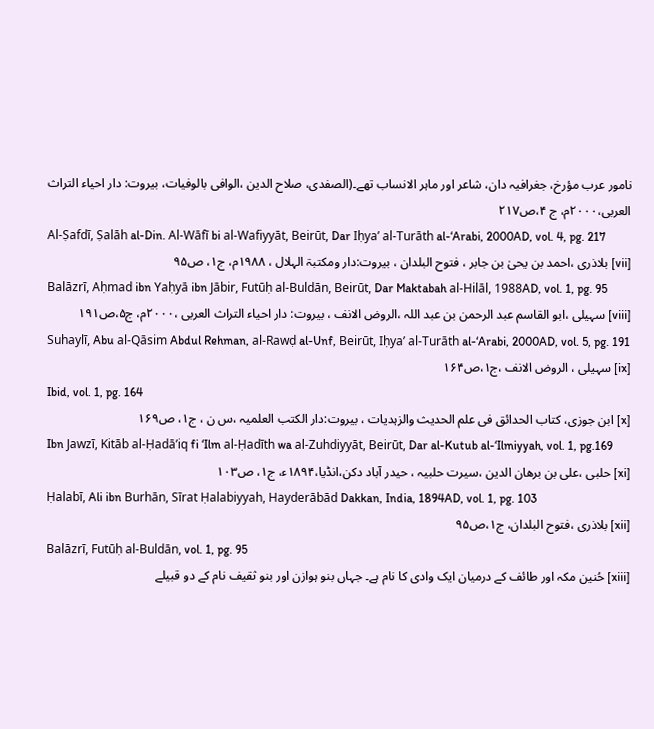نامور عرب مؤرخ، جغرافیہ دان، شاعر اور ماہر الانساب تھے۔(الصفدی، صلاح الدین ،الوافی بالوفیات، بیروت: دار احیاء التراث العربی،۲۰۰۰م، ج ۴،ص۲۱۷
Al-Ṣafdī, Ṣalāh al-Din. Al-Wāfī bi al-Wafiyyāt, Beirūt, Dar Iḥya’ al-Turāth al-‘Arabi, 2000AD, vol. 4, pg. 217
[vii] بلاذری ،احمد بن یحیٰ بن جابر ، فتوح البلدان ، بیروت:دار ومکتبۃ الہلال ، ۱۹۸۸م، ج۱، ص۹۵
Balāzrī, Aḥmad ibn Yaḥyā ibn Jābir, Futūḥ al-Buldān, Beirūt, Dar Maktabah al-Hilāl, 1988AD, vol. 1, pg. 95
[viii] سہیلی ،ابو القاسم عبد الرحمن بن عبد اللہ ،الروض الانف ، بیروت: دار احیاء التراث العربی ،۲۰۰۰م، ج۵،ص۱۹۱
Suhaylī, Abu al-Qāsim Abdul Rehman, al-Rawḍ al-Unf, Beirūt, Iḥya’ al-Turāth al-‘Arabi, 2000AD, vol. 5, pg. 191
[ix] سہیلی ، الروض الانف ،ج۱،ص۱۶۴
Ibid, vol. 1, pg. 164
[x] ابن جوزی، کتاب الحدائق فی علم الحدیث والزہدیات ، بیروت:دار الکتب العلمیہ ،س ن ، ج۱، ص۱۶۹
Ibn Jawzī, Kitāb al-Ḥadā’iq fi ‘Ilm al-Ḥadīth wa al-Zuhdiyyāt, Beirūt, Dar al-Kutub al-‘Ilmiyyah, vol. 1, pg.169
[xi] حلبی ،علی بن برھان الدین ،سیرت حلبیہ ، حیدر آباد دکن،انڈیا،۱۸۹۴ء، ج۱، ص۱۰۳
Ḥalabī, Ali ibn Burhān, Sīrat Ḥalabiyyah, Hayderābād Dakkan, India, 1894AD, vol. 1, pg. 103
[xii] بلاذری ،فتوح البلدان، ج۱،ص۹۵
Balāzrī, Futūḥ al-Buldān, vol. 1, pg. 95
[xiii] حُنین مکہ اور طائف کے درمیان ایک وادی کا نام ہے۔ جہاں بنو ہوازن اور بنو ثقیف نام کے دو قبیلے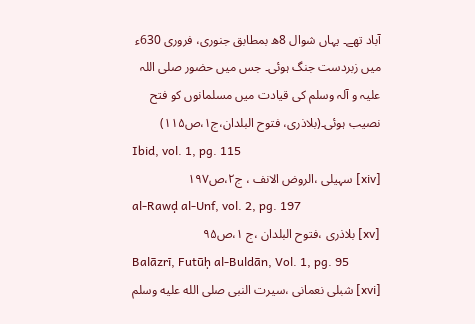آباد تھے۔ یہاں شوال 8ھ بمطابق جنوری، فروری 630ء میں زبردست جنگ ہوئی۔ جس میں حضور صلی اللہ علیہ و آلہ وسلم کی قیادت میں مسلمانوں کو فتح نصیب ہوئی۔(بلاذری، فتوح البلدان،ج۱،ص۱۱۵)
Ibid, vol. 1, pg. 115
[xiv] سہیلی ،الروض الانف ، ج۲،ص۱۹۷
al-Rawḍ al-Unf, vol. 2, pg. 197
[xv] بلاذری ،فتوح البلدان ،ج ۱،ص۹۵
Balāzrī, Futūḥ al-Buldān, Vol. 1, pg. 95
[xvi] شبلی نعمانی ،سیرت النبی صلى الله عليه وسلم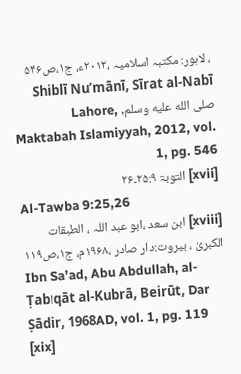، لاہور: مکتبہ اسلامیہ ،۲۰۱۲ء، ج۱،ص۵۴۶
Shiblī Nu’mānī, Sīrat al-Nabī صلى الله عليه وسلم, Lahore, Maktabah Islamiyyah, 2012, vol. 1, pg. 546
[xvii] التوبۃ ۲۵:۹۔۲۶
Al-Tawba 9:25,26
[xviii] ابن سعد ،ابو عبد اللہ ، الطبقات الکبریٰ ، بیروت:دار صادر ،۱۹۶۸م، ج۱،ص۱۱۹
Ibn Sa’ad, Abu Abdullah, al-Ṭabاqāt al-Kubrā, Beirūt, Dar Ṣādir, 1968AD, vol. 1, pg. 119
[xix]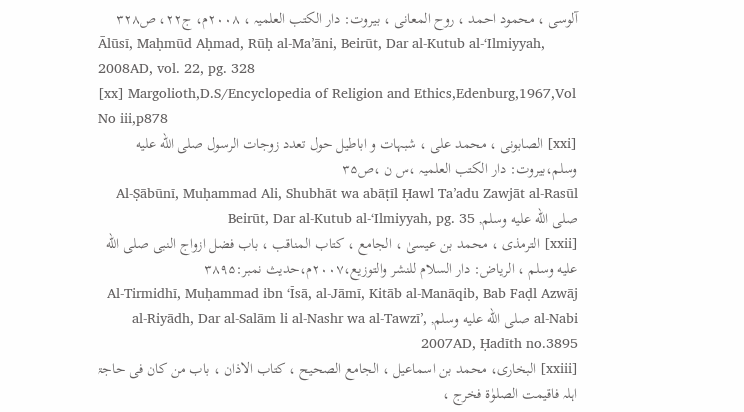آلوسی ، محمود احمد ، روح المعانی ، بیروت: دار الکتب العلمیہ ، ۲۰۰۸م، ج۲۲، ص۳۲۸
Ālūsī, Maḥmūd Aḥmad, Rūḥ al-Ma’āni, Beirūt, Dar al-Kutub al-‘Ilmiyyah, 2008AD, vol. 22, pg. 328
[xx] Margolioth,D.S/Encyclopedia of Religion and Ethics,Edenburg,1967,Vol No iii,p878
[xxi] الصابونی ، محمد علی ، شبہات و اباطیل حول تعدد زوجات الرسول صلى الله عليه وسلم،بیروت: دار الکتب العلمیہ ،س ن ،ص۳۵
Al-Ṣābūnī, Muḥammad Ali, Shubhāt wa abāṭīl Ḥawl Ta’adu Zawjāt al-Rasūl صلى الله عليه وسلم, Beirūt, Dar al-Kutub al-‘Ilmiyyah, pg. 35
[xxii] الترمذی ، محمد بن عیسیٰ ، الجامع ، کتاب المناقب ، باب فضل ازواج النبی صلى الله عليه وسلم ، الریاض: دار السلام للنشر والتوزیع،۲۰۰۷م،حدیث نمبر:۳۸۹۵
Al-Tirmidhī, Muḥammad ibn ‘Īsā, al-Jāmī, Kitāb al-Manāqib, Bab Faḍl Azwāj al-Nabi صلى الله عليه وسلم, al-Riyādh, Dar al-Salām li al-Nashr wa al-Tawzī’, 2007AD, Ḥadīth no.3895
[xxiii] البخاری، محمد بن اسماعیل ، الجامع الصحیح ، کتاب الاذان ، باب من کان فی حاجۃ اہلہ فاقیمت الصلوٰۃ فخرج ،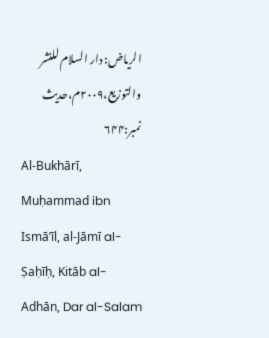الریاض: دار السلام للنشر والتوزیع،۲۰۰۹م،حدیث نمبر:۶۴۴
Al-Bukhārī, Muḥammad ibn Ismā’īl, al-Jāmī al-Ṣaḥīḥ, Kitāb al-Adhān, Dar al-Salam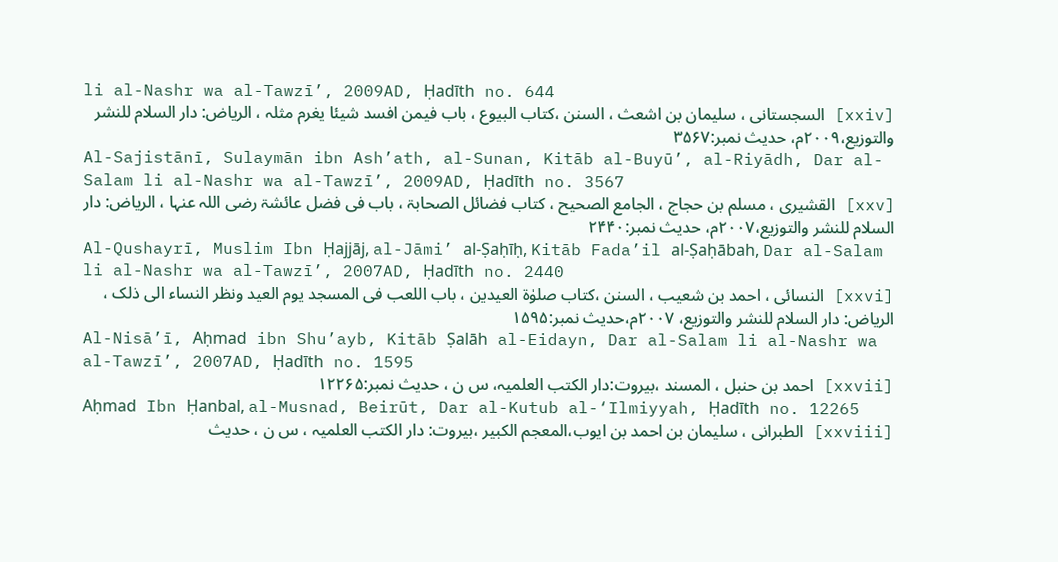li al-Nashr wa al-Tawzī’, 2009AD, Ḥadīth no. 644
[xxiv] السجستانی ، سلیمان بن اشعث ، السنن ،کتاب البیوع ، باب فیمن افسد شیئا یغرم مثلہ ، الریاض: دار السلام للنشر والتوزیع،۲۰۰۹م، حدیث نمبر:۳۵۶۷
Al-Sajistānī, Sulaymān ibn Ash’ath, al-Sunan, Kitāb al-Buyū’, al-Riyādh, Dar al-Salam li al-Nashr wa al-Tawzī’, 2009AD, Ḥadīth no. 3567
[xxv] القشیری ، مسلم بن حجاج ، الجامع الصحیح ، کتاب فضائل الصحابۃ ، باب فی فضل عائشۃ رضی اللہ عنہا ، الریاض: دار السلام للنشر والتوزیع،۲۰۰۷م، حدیث نمبر:۲۴۴۰
Al-Qushayrī, Muslim Ibn Ḥajjāj, al-Jāmi’ al-Ṣaḥīḥ, Kitāb Fada’il al-Ṣaḥābah, Dar al-Salam li al-Nashr wa al-Tawzī’, 2007AD, Ḥadīth no. 2440
[xxvi] النسائی ، احمد بن شعیب ، السنن ،کتاب صلوٰۃ العیدین ، باب اللعب فی المسجد یوم العید ونظر النساء الی ذلک ، الریاض: دار السلام للنشر والتوزیع، ۲۰۰۷م،حدیث نمبر:۱۵۹۵
Al-Nisā’ī, Aḥmad ibn Shu’ayb, Kitāb Ṣalāh al-Eidayn, Dar al-Salam li al-Nashr wa al-Tawzī’, 2007AD, Ḥadīth no. 1595
[xxvii] احمد بن حنبل ، المسند ،بیروت:دار الکتب العلمیہ، س ن ، حدیث نمبر:۱۲۲۶۵
Aḥmad Ibn Ḥanbal, al-Musnad, Beirūt, Dar al-Kutub al-‘Ilmiyyah, Ḥadīth no. 12265
[xxviii] الطبرانی ، سلیمان بن احمد بن ایوب،المعجم الکبیر ،بیروت: دار الکتب العلمیہ ، س ن ، حدیث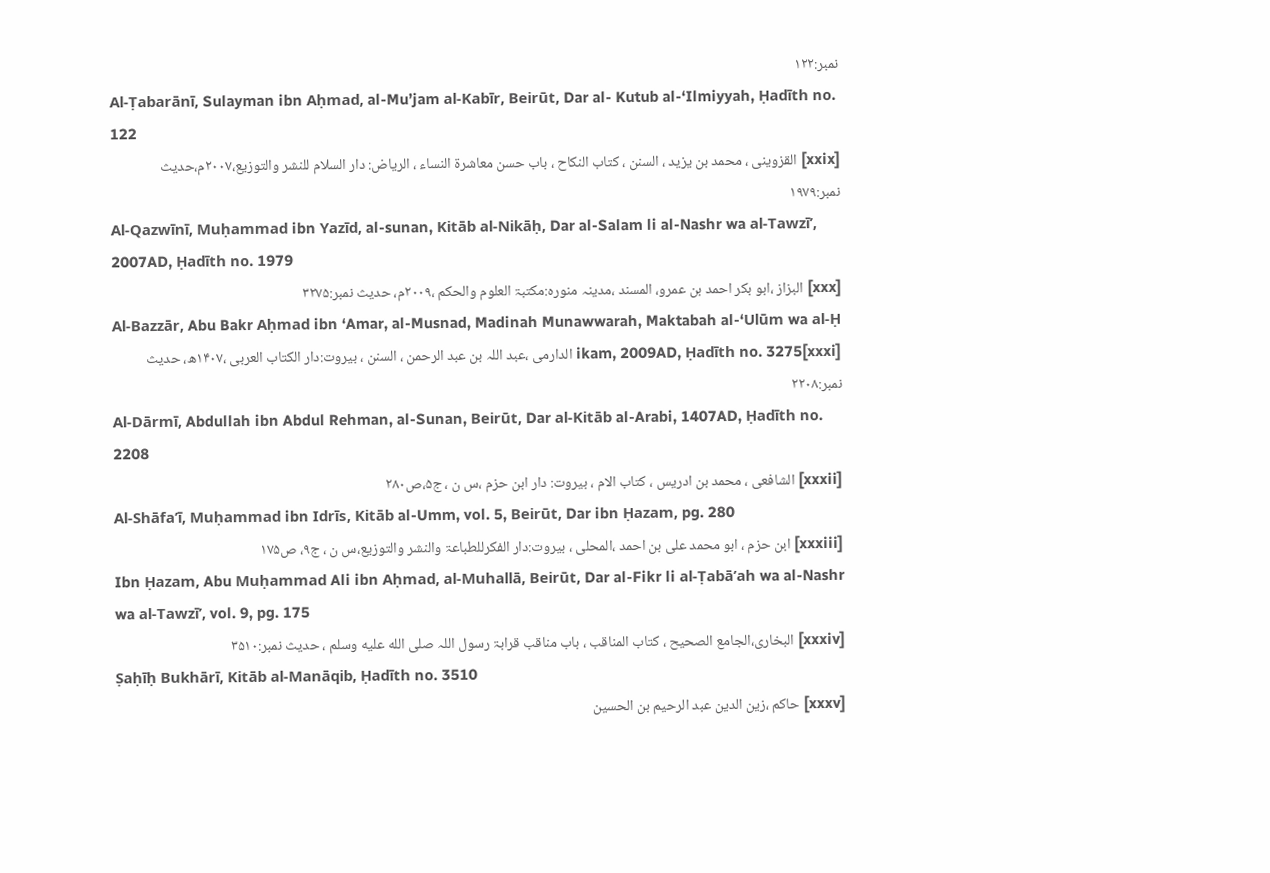نمبر:۱۲۲
Al-Ṭabarānī, Sulayman ibn Aḥmad, al-Mu’jam al-Kabīr, Beirūt, Dar al- Kutub al-‘Ilmiyyah, Ḥadīth no. 122
[xxix] القزوینی ، محمد بن یزید ، السنن ، کتاب النکاح ، باب حسن معاشرۃ النساء ، الریاض: دار السلام للنشر والتوزیع،۲۰۰۷م،حدیث نمبر:۱۹۷۹
Al-Qazwīnī, Muḥammad ibn Yazīd, al-sunan, Kitāb al-Nikāḥ, Dar al-Salam li al-Nashr wa al-Tawzī’, 2007AD, Ḥadīth no. 1979
[xxx] البزاز ،ابو بکر احمد بن عمرو، المسند ،مدینہ منورہ:مکتبۃ العلوم والحکم ،۲۰۰۹م، حدیث نمبر:۳۲۷۵
Al-Bazzār, Abu Bakr Aḥmad ibn ‘Amar, al-Musnad, Madinah Munawwarah, Maktabah al-‘Ulūm wa al-Ḥ
ikam, 2009AD, Ḥadīth no. 3275[xxxi] الدارمی ،عبد اللہ بن عبد الرحمن ، السنن ، بیروت:دار الکتاب العربی ،۱۴۰۷ھ، حدیث نمبر:۲۲۰۸
Al-Dārmī, Abdullah ibn Abdul Rehman, al-Sunan, Beirūt, Dar al-Kitāb al-Arabi, 1407AD, Ḥadīth no. 2208
[xxxii] الشافعی ، محمد بن ادریس ، کتاب الام ، بیروت: دار ابن حزم ،س ن ، ج۵،ص۲۸۰
Al-Shāfa’ī, Muḥammad ibn Idrīs, Kitāb al-Umm, vol. 5, Beirūt, Dar ibn Ḥazam, pg. 280
[xxxiii] ابن حزم ، ابو محمد علی بن احمد ،المحلی ، بیروت:دار الفکرللطباعۃ والنشر والتوزیع،س ن ، ج۹، ص۱۷۵
Ibn Ḥazam, Abu Muḥammad Ali ibn Aḥmad, al-Muhallā, Beirūt, Dar al-Fikr li al-Ṭabā’ah wa al-Nashr wa al-Tawzī’, vol. 9, pg. 175
[xxxiv] البخاری،الجامع الصحیح ، کتاب المناقب ، باب مناقب قرابۃ رسول اللہ صلى الله عليه وسلم ، حدیث نمبر:۳۵۱۰
Ṣaḥīḥ Bukhārī, Kitāb al-Manāqib, Ḥadīth no. 3510
[xxxv] حاکم ،زین الدین عبد الرحیم بن الحسین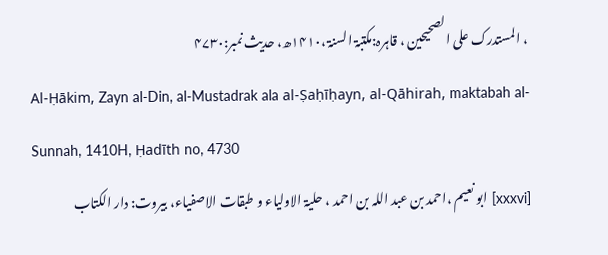، المستدرک علی الصحیحین ، قاہرہ:مکتبۃ السنۃ ،۱۴۱۰ھ، حدیث نمبر:۴۷۳۰
Al-Ḥākim, Zayn al-Din, al-Mustadrak ala al-Ṣaḥīḥayn, al-Qāhirah, maktabah al-Sunnah, 1410H, Ḥadīth no, 4730
[xxxvi] ابو نعیم ،احمد بن عبد اللہ بن احمد ، حلیۃ الاولیاء و طبقات الاصفیاء، بیروت: دار الکتاب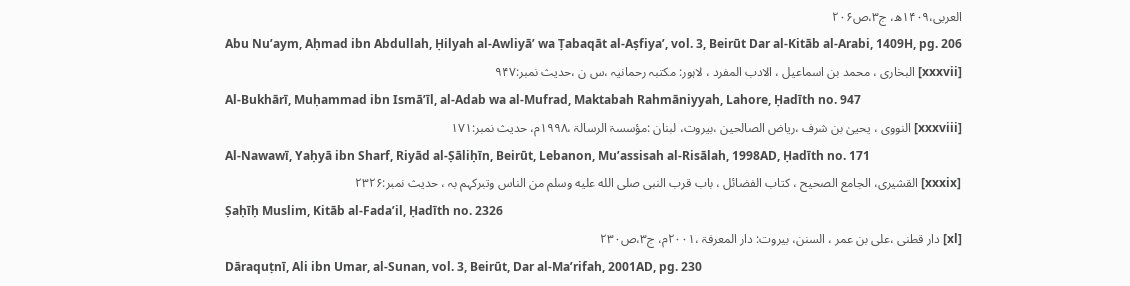العربی،۱۴۰۹ھ، ج۳،ص۲۰۶
Abu Nu’aym, Aḥmad ibn Abdullah, Ḥilyah al-Awliyā’ wa Ṭabaqāt al-Aṣfiya’, vol. 3, Beirūt Dar al-Kitāb al-Arabi, 1409H, pg. 206
[xxxvii] البخاری ، محمد بن اسماعیل ، الادب المفرد ، لاہور: مکتبہ رحمانیہ ،س ن ،حدیث نمبر:۹۴۷
Al-Bukhārī, Muḥammad ibn Ismā’īl, al-Adab wa al-Mufrad, Maktabah Rahmāniyyah, Lahore, Ḥadīth no. 947
[xxxviii] النووی ، یحییٰ بن شرف ،ریاض الصالحین ،بیروت، لبنان :مؤسسۃ الرسالۃ ،۱۹۹۸م، حدیث نمبر:۱۷۱
Al-Nawawī, Yaḥyā ibn Sharf, Riyād al-Ṣāliḥīn, Beirūt, Lebanon, Mu’assisah al-Risālah, 1998AD, Ḥadīth no. 171
[xxxix] القشیری، الجامع الصحیح ، کتاب الفضائل ، باب قرب النبی صلى الله عليه وسلم من الناس وتبرکہم بہ ، حدیث نمبر:۲۳۲۶
Ṣaḥīḥ Muslim, Kitāb al-Fada’il, Ḥadīth no. 2326
[xl] دار قطنی ،علی بن عمر ، السنن، بیروت: دار المعرفۃ ،۲۰۰۱م، ج۳،ص۲۳۰
Dāraquṭnī, Ali ibn Umar, al-Sunan, vol. 3, Beirūt, Dar al-Ma’rifah, 2001AD, pg. 230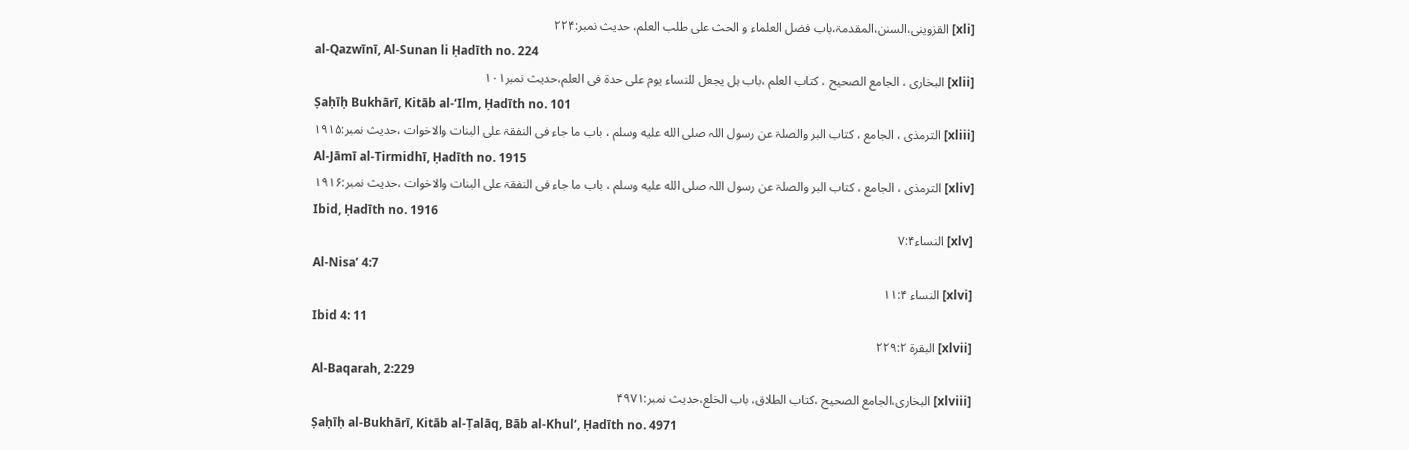[xli] القزوینی،السنن،المقدمۃ،باب فضل العلماء و الحث علی طلب العلم، حدیث نمبر:۲۲۴
al-Qazwīnī, Al-Sunan li Ḥadīth no. 224
[xlii] البخاری ، الجامع الصحیح ، کتاب العلم ،باب ہل یجعل للنساء یوم علی حدۃ فی العلم،حدیث نمبر۱۰۱
Ṣaḥīḥ Bukhārī, Kitāb al-‘Ilm, Ḥadīth no. 101
[xliii] الترمذی ، الجامع ، کتاب البر والصلۃ عن رسول اللہ صلى الله عليه وسلم ، باب ما جاء فی النفقۃ علی البنات والاخوات ،حدیث نمبر:۱۹۱۵
Al-Jāmī al-Tirmidhī, Ḥadīth no. 1915
[xliv] الترمذی ، الجامع ، کتاب البر والصلۃ عن رسول اللہ صلى الله عليه وسلم ، باب ما جاء فی النفقۃ علی البنات والاخوات ،حدیث نمبر:۱۹۱۶
Ibid, Ḥadīth no. 1916
[xlv] النساء۷:۴
Al-Nisa’ 4:7
[xlvi] النساء ۱۱:۴
Ibid 4: 11
[xlvii] البقرۃ ۲۲۹:۲
Al-Baqarah, 2:229
[xlviii] البخاری،الجامع الصحیح ،کتاب الطلاق، باب الخلع،حدیث نمبر:۴۹۷۱
Ṣaḥīḥ al-Bukhārī, Kitāb al-Ṭalāq, Bāb al-Khul’, Ḥadīth no. 4971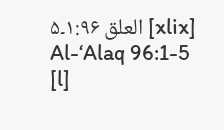[xlix] العلق ۱:۹۶۔۵
Al-‘Alaq 96:1-5
[l]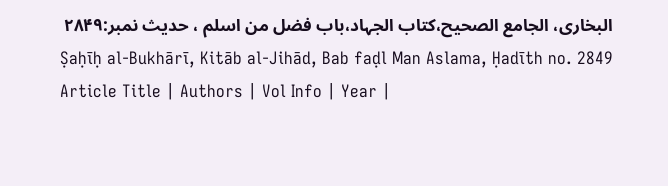البخاری، الجامع الصحیح،کتاب الجہاد،باب فضل من اسلم ، حدیث نمبر:۲۸۴۹
Ṣaḥīḥ al-Bukhārī, Kitāb al-Jihād, Bab faḍl Man Aslama, Ḥadīth no. 2849
Article Title | Authors | Vol Info | Year |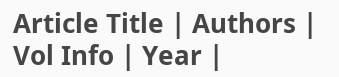Article Title | Authors | Vol Info | Year |